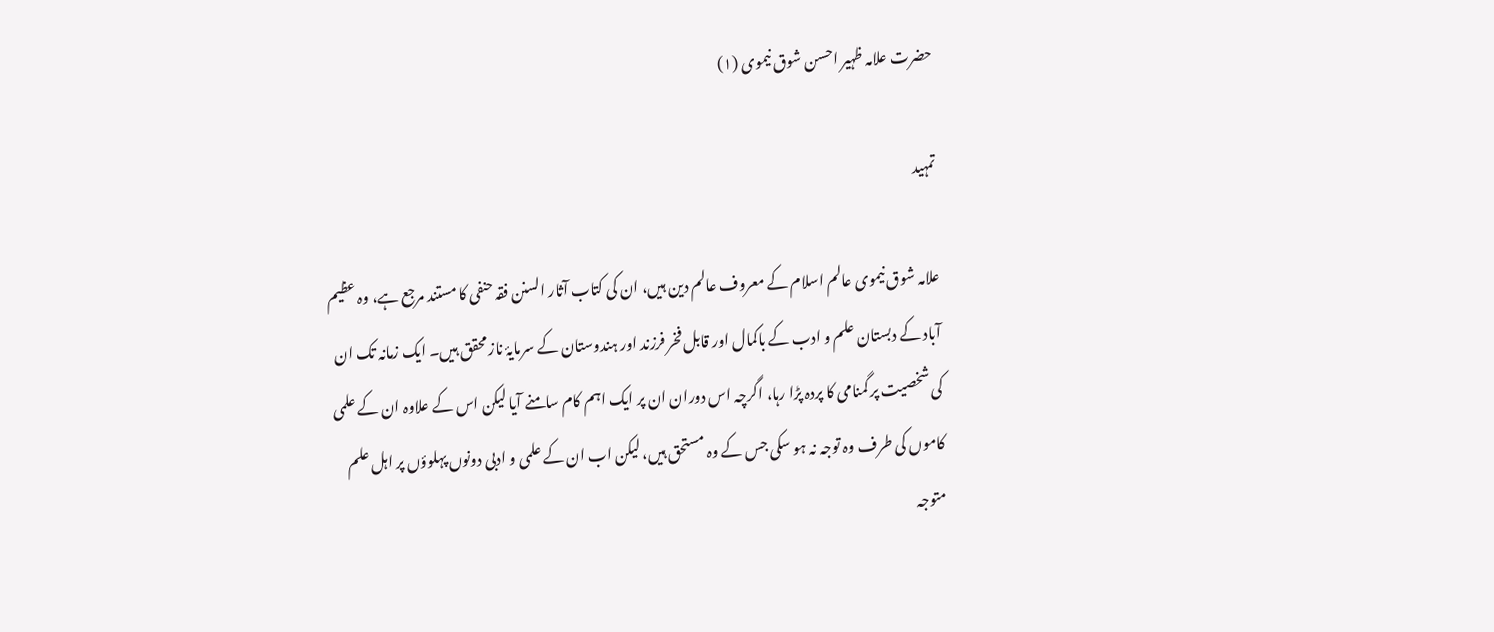حضرت علامہ ظہیر احسن شوق نیموی (۱)

تمہید

علامہ شوق نیموی عالم اسلام کے معروف عالم دین ہیں، ان کی کتاب آثار السنن فقہ حنفی کا مستند مرجع ہے، وہ عظیم آباد کے دبستان علم و ادب کے باکمال اور قابل فخر فرزند اور ہندوستان کے سرمایۂ ناز محقق ہیں۔ ایک زمانہ تک ان کی شخصیت پر گمنامی کا پردہ پڑا رہا، اگرچہ اس دوران ان پر ایک اہم کام سامنے آیا لیکن اس کے علاوہ ان کے علمی کاموں کی طرف وہ توجہ نہ ہو سکی جس کے وہ مستحق ہیں، لیکن اب ان کے علمی و ادبی دونوں پہلوؤں پر اہل علم متوجہ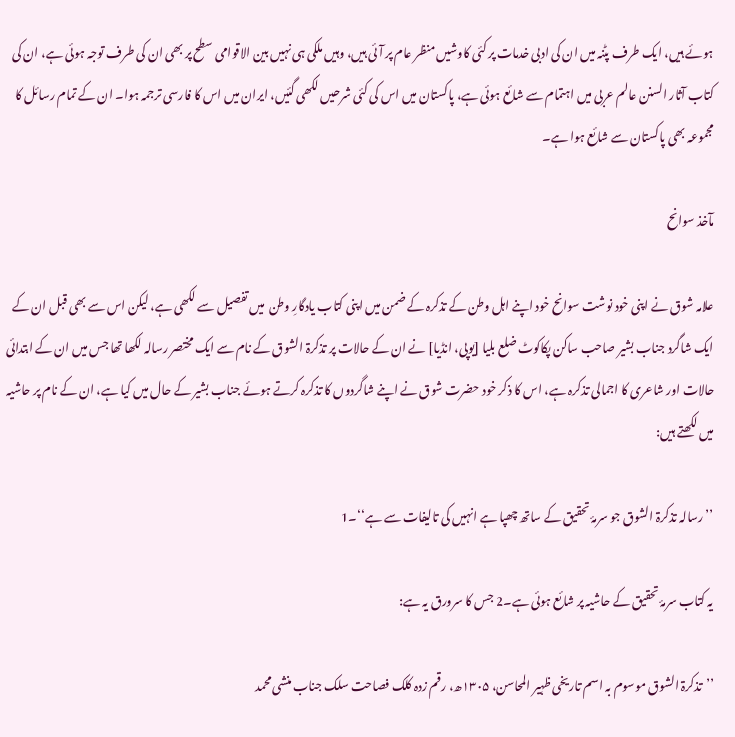ہوئے ہیں، ایک طرف پٹنہ میں ان کی ادبی خدمات پر کئی کاوشیں منظر عام پر آئی ہیں، وہیں ملکی ہی نہیں بین الاقوامی سطح پر بھی ان کی طرف توجہ ہوئی ہے، ان کی کتاب آثار السنن عالم عربی میں اہتمام سے شائع ہوئی ہے، پاکستان میں اس کی کئی شرحیں لکھی گئیں، ایران میں اس کا فارسی ترجمہ ہوا۔ ان کے تمام رسائل کا مجموعہ بھی پاکستان سے شائع ہوا ہے۔

مآخذ سوانح

علامہ شوق نے اپنی خود نوشت سوانح خود اپنے اہل وطن کے تذکرہ کے ضمن میں اپنی کتاب یادگارِ وطن  میں تفصیل سے لکھی ہے، لیکن اس سے بھی قبل ان کے ایک شاگرد جناب بشیر صاحب ساکن پکاکوٹ ضلع بلیا [یوپی، انڈیا] نے ان کے حالات پر تذکرۃ الشوق کے نام سے ایک مختصر رسالہ لکھا تھا جس میں ان کے ابتدائی حالات اور شاعری کا اجمالی تذکرہ ہے، اس کا ذکر خود حضرت شوق نے اپنے شاگردوں کا تذکرہ کرتے ہوئے جناب بشیر کے حال میں کیا ہے، ان کے نام پر حاشیہ میں لکھتے ہیں:

’’رسالہ تذکرۃ الشوق جو سرمۂ تحقیق کے ساتھ چھپا ہے انہیں کی تالیفات سے ہے‘‘۔1

یہ کتاب سرمۂ تحقیق کے حاشیہ پر شائع ہوئی ہے۔2 جس کا سرورق یہ ہے:

’’تذکرۃ الشوق موسوم بہ اسم تاریخی ظہیر المحاسن، ۱۳۰۵ھ، رقم زدہ کلک فصاحت سلک جناب منشی محمد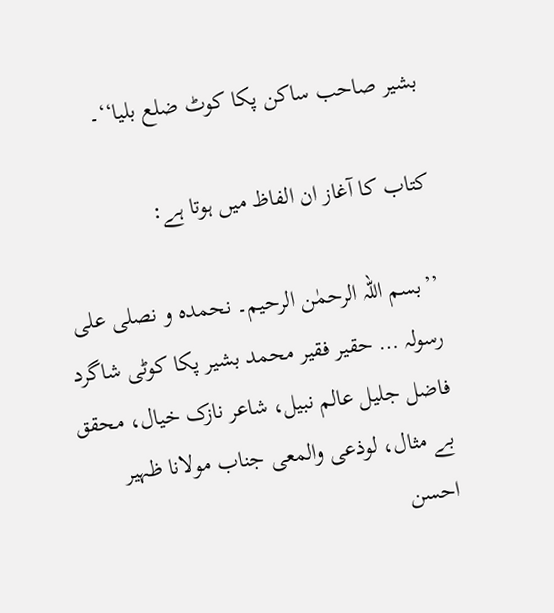بشیر صاحب ساکن پکا کوٹ ضلع بلیا‘‘۔

کتاب کا آغاز ان الفاظ میں ہوتا ہے:

’’بسم اللہ الرحمٰن الرحیم۔ نحمدہ و نصلی علی رسولہ … حقیر فقیر محمد بشیر پکا کوٹی شاگرد فاضل جلیل عالم نبیل، شاعر نازک خیال، محقق بے مثال، لوذعی والمعی جناب مولانا ظہیر احسن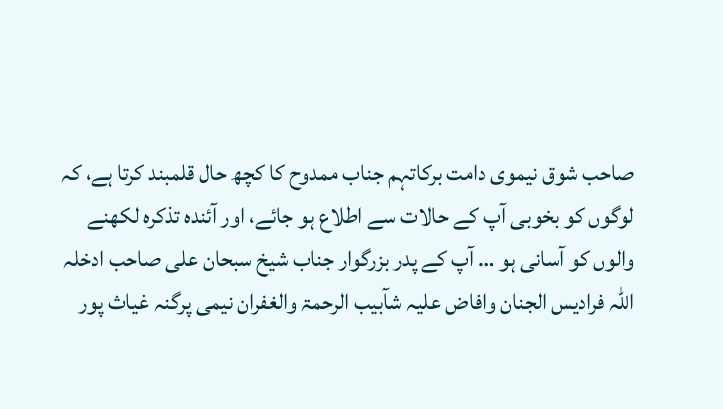صاحب شوق نیموی دامت برکاتہم جناب ممدوح کا کچھ حال قلمبند کرتا ہے، کہ لوگوں کو بخوبی آپ کے حالات سے اطلاع ہو جائے، اور آئندہ تذکرہ لکھنے والوں کو آسانی ہو … آپ کے پدر بزرگوار جناب شیخ سبحان علی صاحب ادخلہ اللہ فرادیس الجنان وافاض علیہ شآبیب الرحمۃ والغفران نیمی پرگنہ غیاث پور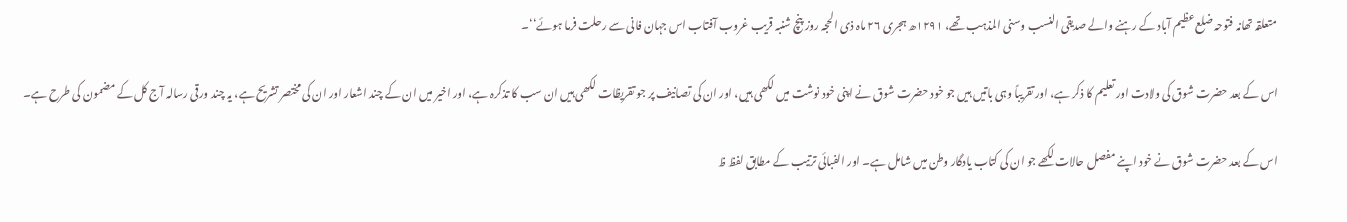متعلقہ تھانہ فتوحہ ضلع عظیم آباد کے رہنے والے صدیقی النسب وسنی المذہب تھے، ۱۲۹۱ھ ہجری ۲۶ ماہ ذی الحجہ روز پنچ شنبہ قریب غروب آفتاب اس جہان فانی سے رحلت فرما ہوئے‘‘۔

اس کے بعد حضرت شوق کی ولادت اور تعلیم کا ذکر ہے، اور تقریباً وہی باتیں ہیں جو خود حضرت شوق نے اپنی خود نوشت میں لکھی ہیں، اور ان کی تصانیف پر جو تقریظات لکھی ہیں ان سب کا تذکرہ ہے، اور اخیر میں ان کے چند اشعار اور ان کی مختصر تشریح ہے، یہ چند ورقی رسالہ آج کل کے مضمون کی طرح ہے۔

اس کے بعد حضرت شوق نے خود اپنے مفصل حالات لکھے جو ان کی کتاب یادگار وطن میں شامل ہے۔ اور الفبائی ترتیب کے مطابق لفظ ظ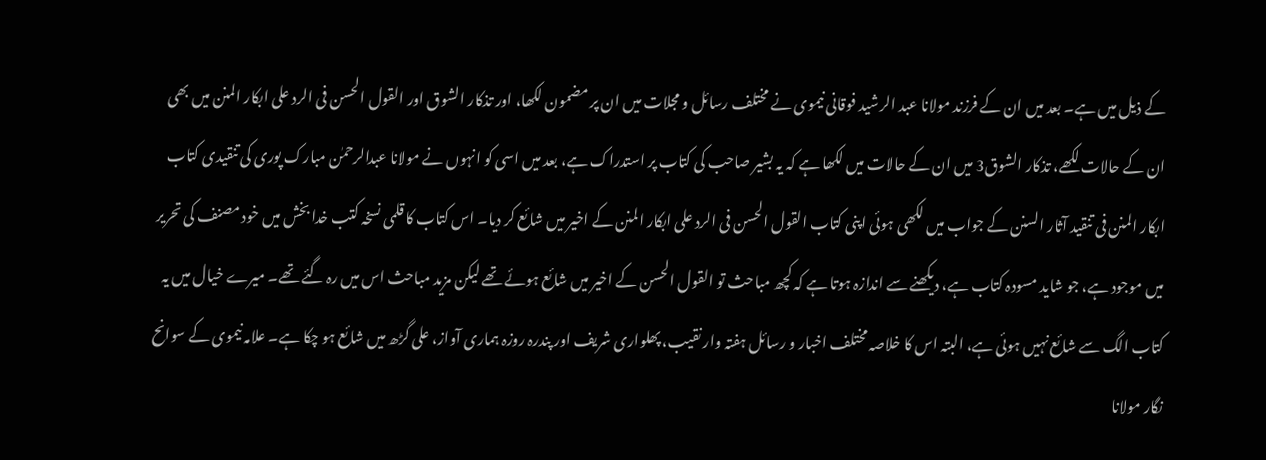کے ذیل میں ہے۔ بعد میں ان کے فرزند مولانا عبد الرشید فوقانی نیموی نے مختلف رسائل و مجلات میں ان پر مضمون لکھا، اور تذکار الشوق اور القول الحسن فی الرد علی ابکار المنن میں بھی ان کے حالات لکھے، تذکار الشوق3 میں ان کے حالات میں لکھا ہے کہ یہ بشیر صاحب کی کتاب پر استدراک ہے، بعد میں اسی کو انہوں نے مولانا عبدالرحمٰن مبارک پوری کی تنقیدی کتاب ابکار المنن فی تنقید آثار السنن کے جواب میں لکھی ہوئی اپنی کتاب القول الحسن فی الرد علی ابکار المنن کے اخیر میں شائع کر دیا۔ اس کتاب کا قلمی نسخہ کتب خدا بخش میں خود مصنف کی تحریر میں موجود ہے، جو شاید مسودہ کتاب ہے، دیکھنے سے اندازہ ہوتا ہے کہ کچھ مباحث تو القول الحسن کے اخیر میں شائع ہوئے تھے لیکن مزید مباحث اس میں رہ گئے تھے۔ میرے خیال میں یہ کتاب الگ سے شائع نہیں ہوئی ہے، البتہ اس کا خلاصہ مختلف اخبار و رسائل ہفتہ وار نقیب، پھلواری شریف اور پندرہ روزہ ہماری آواز، علی گڑھ میں شائع ہو چکا ہے۔ علامہ نیموی کے سوانح نگار مولانا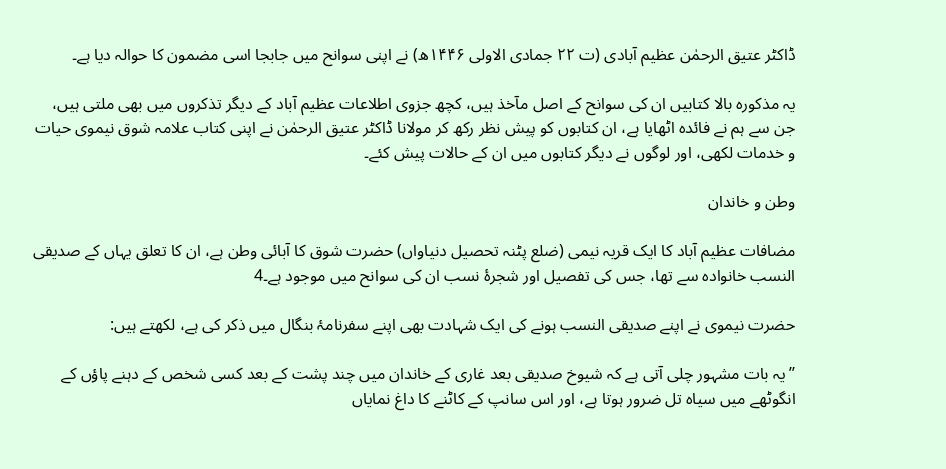ڈاکٹر عتیق الرحمٰن عظیم آبادی (ت ۲۲ جمادی الاولی ۱۴۴۶ھ) نے اپنی سوانح میں جابجا اسی مضمون کا حوالہ دیا ہے۔

یہ مذکورہ بالا کتابیں ان کی سوانح کے اصل مآخذ ہیں، کچھ جزوی اطلاعات عظیم آباد کے دیگر تذکروں میں بھی ملتی ہیں، جن سے ہم نے فائدہ اٹھایا ہے، ان کتابوں کو پیش نظر رکھ کر مولانا ڈاکٹر عتیق الرحمٰن نے اپنی کتاب علامہ شوق نیموی حیات و خدمات لکھی، اور لوگوں نے دیگر کتابوں میں ان کے حالات پیش کئے۔

وطن و خاندان

مضافات عظیم آباد کا ایک قریہ نیمی (ضلع پٹنہ تحصیل دنیاواں) حضرت شوق کا آبائی وطن ہے، ان کا تعلق یہاں کے صدیقی النسب خانوادہ سے تھا، جس کی تفصیل اور شجرۂ نسب ان کی سوانح میں موجود ہے۔4

حضرت نیموی نے اپنے صدیقی النسب ہونے کی ایک شہادت بھی اپنے سفرنامۂ بنگال میں ذکر کی ہے، لکھتے ہیں:

’’یہ بات مشہور چلی آتی ہے کہ شیوخ صدیقی بعد غاری کے خاندان میں چند پشت کے بعد کسی شخص کے دہنے پاؤں کے انگوٹھے میں سیاہ تل ضرور ہوتا ہے، اور اس سانپ کے کاٹنے کا داغ نمایاں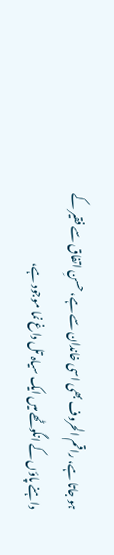ہو جاتا ہے، راقم الحروف بھی اسی خاندان سے ہے، حسنِ اتفاق سے فقیر کے داہنے پاؤں کے انگوٹھے میں ایک سیاہ تل داغ نما موجود ہے،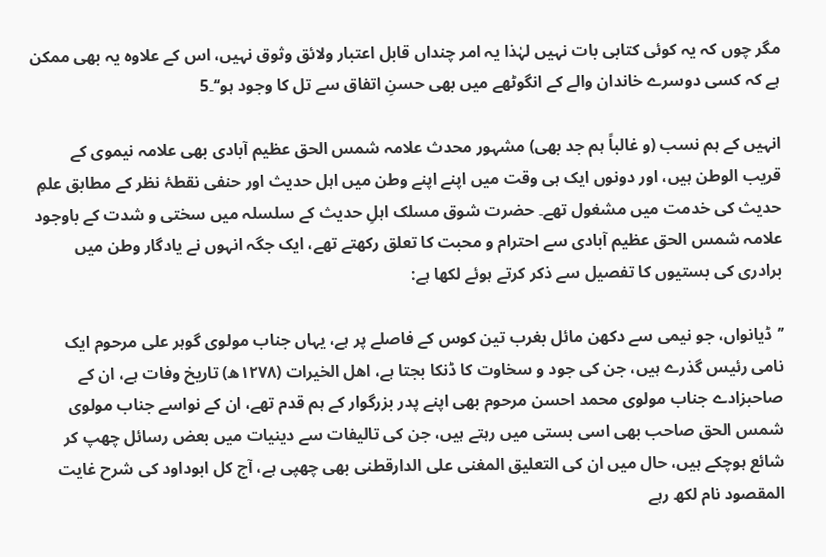مگر چوں کہ یہ کوئی کتابی بات نہیں لہٰذا یہ امر چنداں قابل اعتبار ولائق وثوق نہیں، اس کے علاوہ یہ بھی ممکن ہے کہ کسی دوسرے خاندان والے کے انگوٹھے میں بھی حسنِ اتفاق سے تل کا وجود ہو‘‘۔5

انہیں کے ہم نسب (و غالباً ہم جد بھی) مشہور محدث علامہ شمس الحق عظیم آبادی بھی علامہ نیموی کے قریب الوطن ہیں، اور دونوں ایک ہی وقت میں اپنے اپنے وطن میں اہل حدیث اور حنفی نقطۂ نظر کے مطابق علمِ حدیث کی خدمت میں مشغول تھے۔ حضرت شوق مسلک اہلِ حدیث کے سلسلہ میں سختی و شدت کے باوجود علامہ شمس الحق عظیم آبادی سے احترام و محبت کا تعلق رکھتے تھے، ایک جگہ انہوں نے یادگار وطن میں برادری کی بستیوں کا تفصیل سے ذکر کرتے ہوئے لکھا ہے:

’’ڈیانواں، جو نیمی سے دکھن مائل بغرب تین کوس کے فاصلے پر ہے، یہاں جناب مولوی گوہر علی مرحوم ایک نامی رئیس گذرے ہیں، جن کی جود و سخاوت کا ڈنکا بجتا ہے، اھل الخیرات (۱۲۷۸ھ) تاریخ وفات ہے، ان کے صاحبزادے جناب مولوی محمد احسن مرحوم بھی اپنے پدر بزرگوار کے ہم قدم تھے، ان کے نواسے جناب مولوی شمس الحق صاحب بھی اسی بستی میں رہتے ہیں، جن کی تالیفات سے دینیات میں بعض رسائل چھپ کر شائع ہوچکے ہیں، حال میں ان کی التعلیق المغنی علی الدارقطنی بھی چھپی ہے، آج کل ابوداود کی شرح غایت المقصود نام لکھ رہے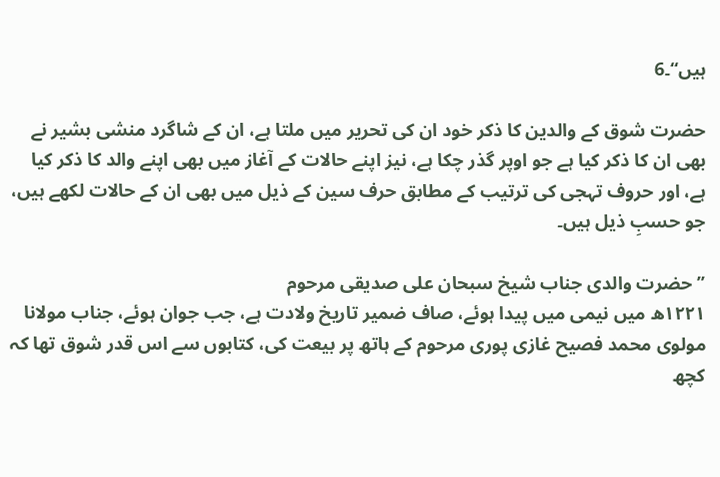ہیں‘‘۔6

حضرت شوق کے والدین کا ذکر خود ان کی تحریر میں ملتا ہے، ان کے شاگرد منشی بشیر نے بھی ان کا ذکر کیا ہے جو اوپر گذر چکا ہے، نیز اپنے حالات کے آغاز میں بھی اپنے والد کا ذکر کیا ہے، اور حروف تہجی کی ترتیب کے مطابق حرف سین کے ذیل میں بھی ان کے حالات لکھے ہیں، جو حسبِ ذیل ہیں۔

’’حضرت والدی جناب شیخ سبحان علی صدیقی مرحوم
۱۲۲۱ھ میں نیمی میں پیدا ہوئے، صاف ضمیر تاریخ ولادت ہے، جب جوان ہوئے، جناب مولانا مولوی محمد فصیح غازی پوری مرحوم کے ہاتھ پر بیعت کی، کتابوں سے اس قدر شوق تھا کہ کچھ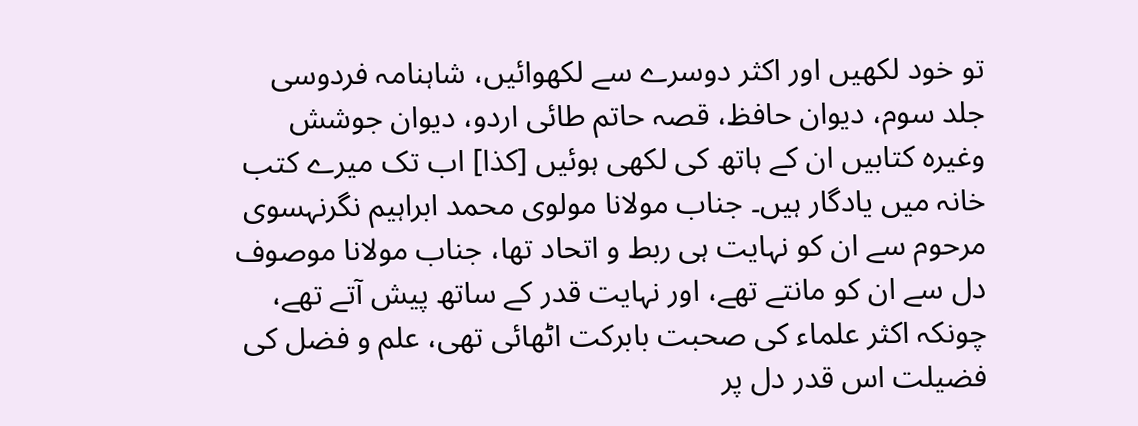تو خود لکھیں اور اکثر دوسرے سے لکھوائیں، شاہنامہ فردوسی جلد سوم، دیوان حافظ، قصہ حاتم طائی اردو، دیوان جوشش وغیرہ کتابیں ان کے ہاتھ کی لکھی ہوئیں [کذا] اب تک میرے کتب خانہ میں یادگار ہیں۔ جناب مولانا مولوی محمد ابراہیم نگرنہسوی مرحوم سے ان کو نہایت ہی ربط و اتحاد تھا، جناب مولانا موصوف دل سے ان کو مانتے تھے، اور نہایت قدر کے ساتھ پیش آتے تھے، چونکہ اکثر علماء کی صحبت بابرکت اٹھائی تھی، علم و فضل کی فضیلت اس قدر دل پر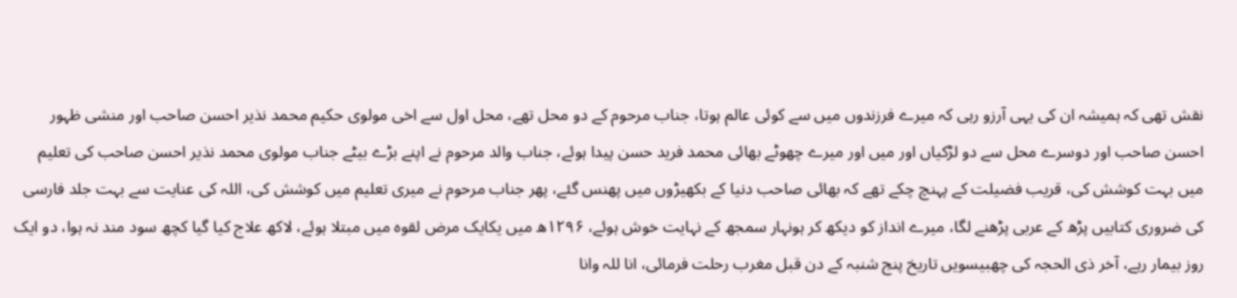نقش تھی کہ ہمیشہ ان کی یہی آرزو رہی کہ میرے فرزندوں میں سے کوئی عالم ہوتا، جناب مرحوم کے دو محل تھے، محل اول سے اخی مولوی حکیم محمد نذیر احسن صاحب اور منشی ظہور احسن صاحب اور دوسرے محل سے دو لڑکیاں اور میں اور میرے چھوٹے بھائی محمد فرید حسن پیدا ہوئے، جناب والد مرحوم نے اپنے بڑے بیٹے جناب مولوی محمد نذیر احسن صاحب کی تعلیم میں بہت کوشش کی، قریب فضیلت کے پہنچ چکے تھے کہ بھائی صاحب دنیا کے بکھیڑوں میں پھنس گئے، پھر جناب مرحوم نے میری تعلیم میں کوشش کی، اللہ کی عنایت سے بہت جلد فارسی کی ضروری کتابیں پڑھ کے عربی پڑھنے لگا، میرے انداز کو دیکھ کر ہونہار سمجھ کے نہایت خوش ہوئے، ۱۲۹۶ھ میں یکایک مرض لقوہ میں مبتلا ہوئے، لاکھ علاج کیا گیا کچھ سود مند نہ ہوا، دو ایک روز بیمار رہے، آخر ذی الحجہ کی چھبیسویں تاریخ پنج شنبہ کے دن قبل مغرب رحلت فرمائی، انا للہ وانا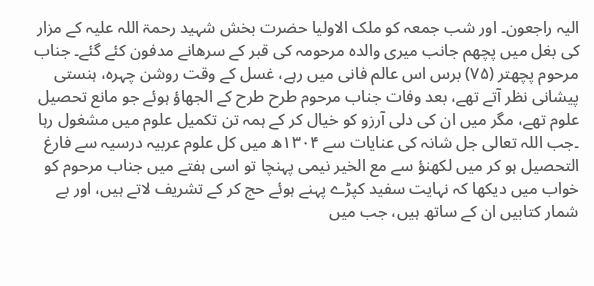الیہ راجعون۔ اور شب جمعہ کو ملک الاولیا حضرت بخش شہید رحمۃ اللہ علیہ کے مزار کی بغل میں پچھم جانب میری والدہ مرحومہ کی قبر کے سرھانے مدفون کئے گئے۔ جناب مرحوم پچھتر (۷۵) برس اس عالم فانی میں رہے، غسل کے وقت روشن چہرہ، ہنستی پیشانی نظر آتے تھے، بعد وفات جناب مرحوم طرح طرح کے الجھاؤ ہوئے جو مانع تحصیل علوم تھے، مگر میں ان کی دلی آرزو کو خیال کر کے ہمہ تن تکمیل علوم میں مشغول رہا ۔جب اللہ تعالی جل شانہ کی عنایات سے ۱۳۰۴ھ میں کل علوم عربیہ درسیہ سے فارغ التحصیل ہو کر میں لکھنؤ سے مع الخیر نیمی پہنچا تو اسی ہفتے میں جناب مرحوم کو خواب میں دیکھا کہ نہایت سفید کپڑے پہنے ہوئے حج کر کے تشریف لاتے ہیں، اور بے شمار کتابیں ان کے ساتھ ہیں، جب میں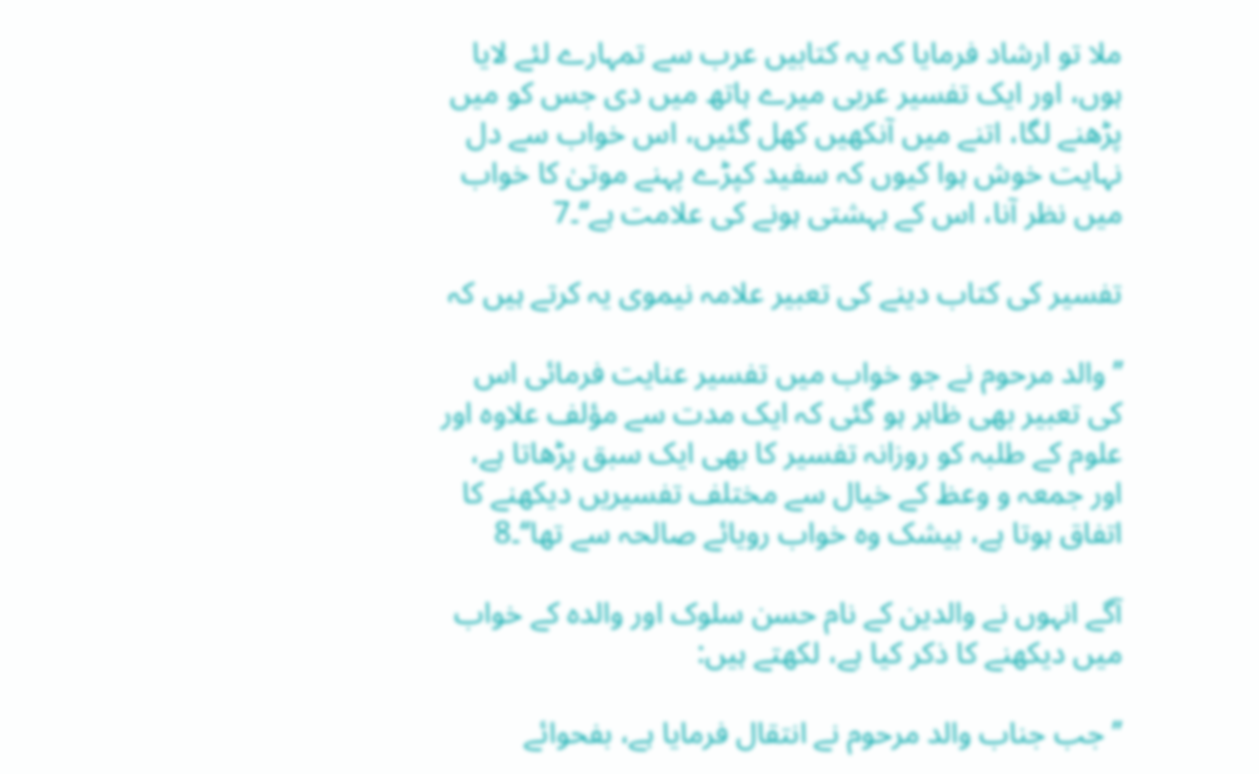ملا تو ارشاد فرمایا کہ یہ کتابیں عرب سے تمہارے لئے لایا ہوں، اور ایک تفسیر عربی میرے ہاتھ میں دی جس کو میں پڑھنے لگا، اتنے میں آنکھیں کھل گئیں، اس خواب سے دل نہایت خوش ہوا کیوں کہ سفید کپڑے پہنے موتیٰ کا خواب میں نظر آنا، اس کے بہشتی ہونے کی علامت ہے‘‘۔7

تفسیر کی کتاب دینے کی تعبیر علامہ نیموی یہ کرتے ہیں کہ

’’والد مرحوم نے جو خواب میں تفسیر عنایت فرمائی اس کی تعبیر بھی ظاہر ہو گئی کہ ایک مدت سے مؤلف علاوہ اور علوم کے طلبہ کو روزانہ تفسیر کا بھی ایک سبق پڑھاتا ہے، اور جمعہ و وعظ کے خیال سے مختلف تفسیریں دیکھنے کا اتفاق ہوتا ہے، بیشک وہ خواب رویائے صالحہ سے تھا‘‘۔8

آگے انہوں نے والدین کے نام حسن سلوک اور والدہ کے خواب میں دیکھنے کا ذکر کیا ہے، لکھتے ہیں:

’’جب جناب والد مرحوم نے انتقال فرمایا ہے، بفحوائے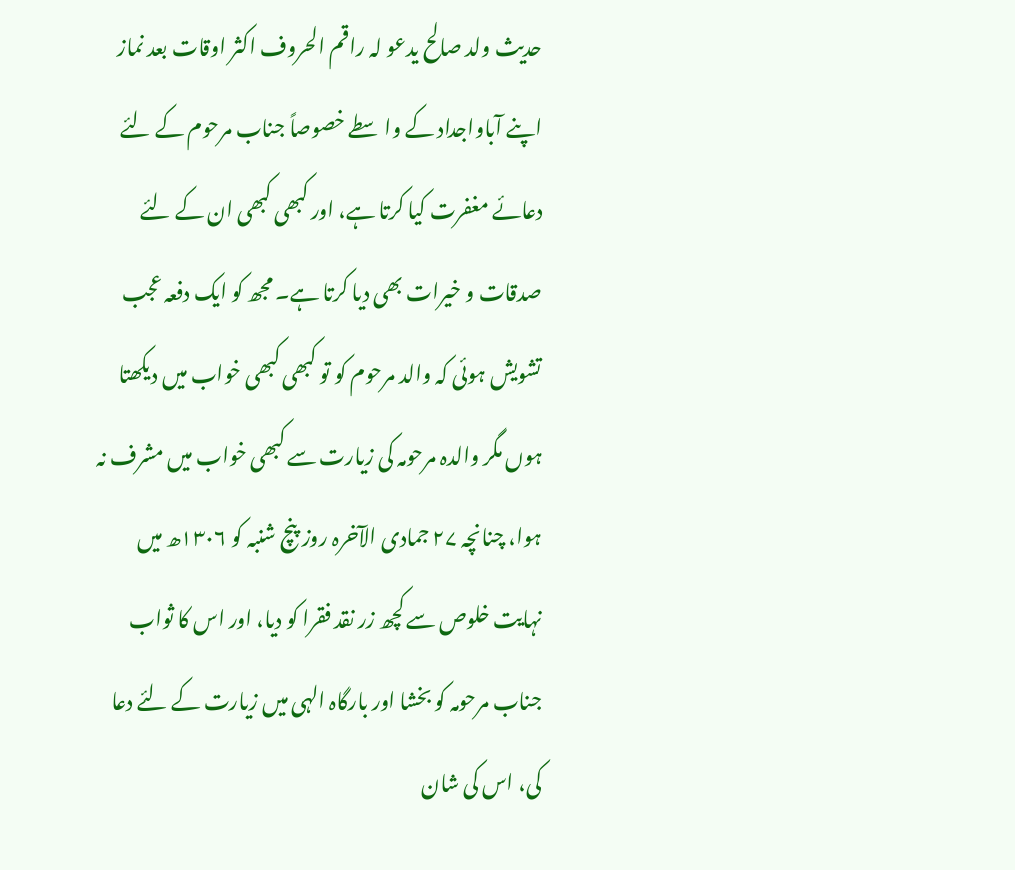حدیث ولد صالح یدعو لہ راقم الحروف اکثر اوقات بعد نماز اپنے آباواجداد کے واسطے خصوصاً جناب مرحوم کے لئے دعائے مغفرت کیا کرتا ہے، اور کبھی کبھی ان کے لئے صدقات و خیرات بھی دیا کرتا ہے۔ مجھ کو ایک دفعہ عجب تشویش ہوئی کہ والد مرحوم کو تو کبھی کبھی خواب میں دیکھتا ہوں مگر والدہ مرحومہ کی زیارت سے کبھی خواب میں مشرف نہ ہوا، چنانچہ ۲۷ جمادی الآخرہ روز پنچ شنبہ کو ۱۳۰۶ھ میں نہایت خلوص سے کچھ زر نقد فقرا کو دیا، اور اس کا ثواب جناب مرحومہ کو بخشا اور بارگاہ الہی میں زیارت کے لئے دعا کی، اس کی شان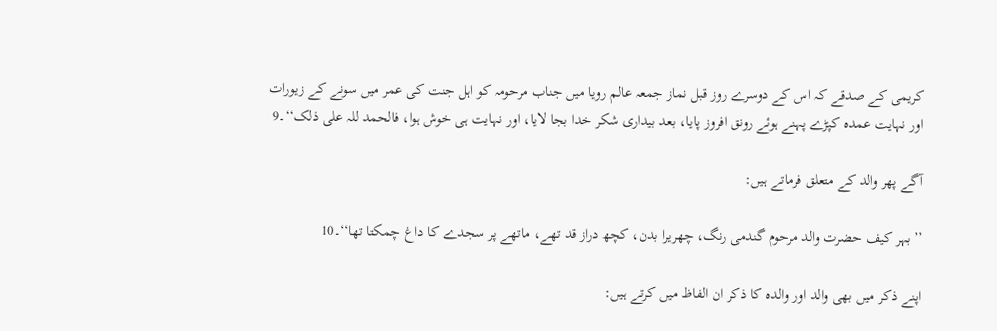کریمی کے صدقے کہ اس کے دوسرے روز قبل نماز جمعہ عالم رویا میں جناب مرحومہ کو اہل جنت کی عمر میں سونے کے زیورات اور نہایت عمدہ کپڑے پہنے ہوئے رونق افروز پایا، بعد بیداری شکر خدا بجا لایا، اور نہایت ہی خوش ہوا، فالحمد للہ علی ذلک‘‘۔9

آگے پھر والد کے متعلق فرماتے ہیں:

’’بہر کیف حضرت والد مرحوم گندمی رنگ، چھریرا بدن، کچھ دراز قد تھے، ماتھے پر سجدے کا داغ چمکتا تھا‘‘۔10

اپنے ذکر میں بھی والد اور والدہ کا ذکر ان الفاظ میں کرتے ہیں: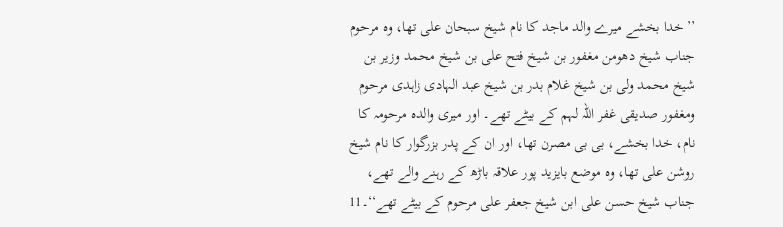’’خدا بخشے میرے والد ماجد کا نام شیخ سبحان علی تھا، وہ مرحوم جناب شیخ دھومن مغفور بن شیخ فتح علی بن شیخ محمد وزیر بن شیخ محمد ولی بن شیخ غلام بدر بن شیخ عبد الہادی زاہدی مرحوم ومغفور صدیقی غفر اللہ لہم کے بیٹے تھے۔ اور میری والدہ مرحومہ کا نام، خدا بخشے، بی بی مصرن تھا، اور ان کے پدر بزرگوار کا نام شیخ روشن علی تھا، وہ موضع بایزید پور علاقہ باڑھ کے رہنے والے تھے، جناب شیخ حسن علی ابن شیخ جعفر علی مرحوم کے بیٹے تھے‘‘۔11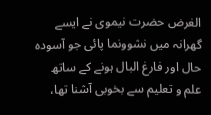الغرض حضرت نیموی نے ایسے گھرانہ میں نشوونما پائی جو آسودہ حال اور فارغ البال ہونے کے ساتھ علم و تعلیم سے بخوبی آشنا تھا،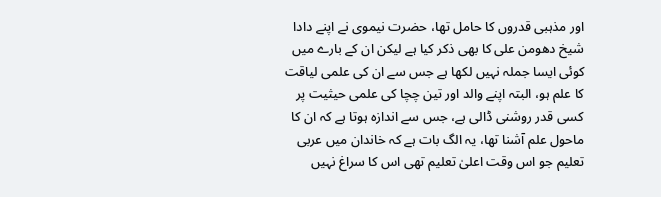اور مذہبی قدروں کا حامل تھا، حضرت نیموی نے اپنے دادا شیخ دھومن علی کا بھی ذکر کیا ہے لیکن ان کے بارے میں کوئی ایسا جملہ نہیں لکھا ہے جس سے ان کی علمی لیاقت کا علم ہو، البتہ اپنے والد اور تین چچا کی علمی حیثیت پر کسی قدر روشنی ڈالی ہے، جس سے اندازہ ہوتا ہے کہ ان کا ماحول علم آشنا تھا، یہ الگ بات ہے کہ خاندان میں عربی تعلیم جو اس وقت اعلیٰ تعلیم تھی اس کا سراغ نہیں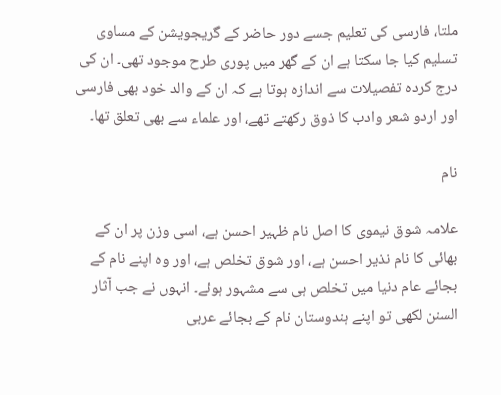ملتا، فارسی کی تعلیم جسے دور حاضر کے گریجویشن کے مساوی تسلیم کیا جا سکتا ہے ان کے گھر میں پوری طرح موجود تھی۔ ان کی درج کردہ تفصیلات سے اندازہ ہوتا ہے کہ ان کے والد خود بھی فارسی اور اردو شعر وادب کا ذوق رکھتے تھے، اور علماء سے بھی تعلق تھا۔

نام

علامہ شوق نیموی کا اصل نام ظہیر احسن ہے، اسی وزن پر ان کے بھائی کا نام نذیر احسن ہے، اور شوق تخلص ہے، اور وہ اپنے نام کے بجائے عام دنیا میں تخلص ہی سے مشہور ہوئے۔ انہوں نے جب آثار السنن لکھی تو اپنے ہندوستان نام کے بجائے عربی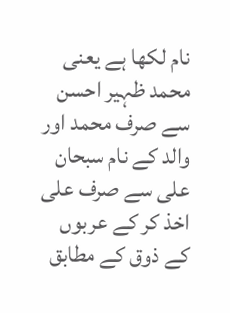نام لکھا ہے یعنی محمد ظہیر احسن سے صرف محمد اور والد کے نام سبحان علی سے صرف علی اخذ کر کے عربوں کے ذوق کے مطابق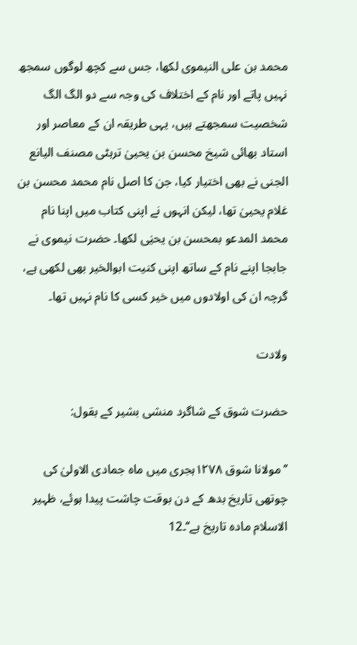محمد بن علی النیموی لکھا، جس سے کچھ لوگوں سمجھ نہیں پاتے اور نام کے اختلاف کی وجہ سے دو الگ الگ شخصیت سمجھتے ہیں، یہی طریقہ ان کے معاصر اور استاد بھائی شیخ محسن بن یحییٰ ترہٹی مصنف الیانع الجنی نے بھی اختیار کیا، جن کا اصل نام محمد محسن بن غلام یحییٰ تھا، لیکن انہوں نے اپنی کتاب میں اپنا نام محمد المدعو بمحسن بن یحیٰی لکھا۔ حضرت نیموی نے جابجا اپنے نام کے ساتھ اپنی کنیت ابوالخیر بھی لکھی ہے، گرچہ ان کی اولادوں میں خیر کسی کا نام نہیں تھا۔

ولادت

حضرت شوق کے شاگرد منشی بشیر کے بقول:

’’مولانا شوق ۱۲۷۸ہجری میں ماہ جمادی الاولیٰ کی چوتھی تاریخ بدھ کے دن بوقت چاشت پیدا ہوئے، ظہیر الاسلام مادہ تاریخ ہے‘‘۔12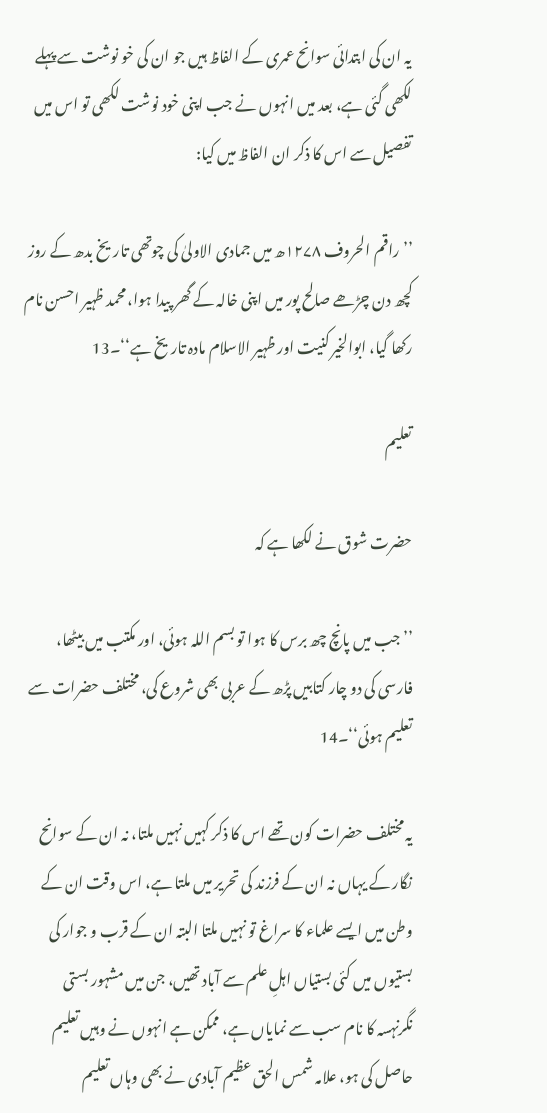یہ ان کی ابتدائی سوانح عمری کے الفاظ ہیں جو ان کی خو نوشت سے پہلے لکھی گئی ہے، بعد میں انہوں نے جب اپنی خود نوشت لکھی تو اس میں تفصیل سے اس کا ذکر ان الفاظ میں کیا:

’’راقم الحروف ۱۲۷۸ھ میں جمادی الاولیٰ کی چوتھی تاریخ بدھ کے روز کچھ دن چڑھے صالح پور میں اپنی خالہ کے گھر پیدا ہوا، محمد ظہیر احسن نام رکھا گیا، ابوالخیر کنیت اور ظہیر الاسلام مادہ تاریخ ہے‘‘۔13

تعلیم

حضرت شوق نے لکھا ہے کہ

’’جب میں پانچ چھ برس کا ہوا تو بسم اللہ ہوئی، اور مکتب میں بیٹھا، فارسی کی دو چار کتابیں پڑھ کے عربی بھی شروع کی، مختلف حضرات سے تعلیم ہوئی‘‘۔14

یہ مختلف حضرات کون تھے اس کا ذکر کہیں نہیں ملتا، نہ ان کے سوانح نگار کے یہاں نہ ان کے فرزند کی تحریر میں ملتا ہے، اس وقت ان کے وطن میں ایسے علماء کا سراغ تو نہیں ملتا البتہ ان کے قرب و جوار کی بستیوں میں کئی بستیاں اہلِ علم سے آباد تھیں، جن میں مشہور بستی نگرنہسہ کا نام سب سے نمایاں ہے، ممکن ہے انہوں نے وہیں تعلیم حاصل کی ہو، علامہ شمس الحق عظیم آبادی نے بھی وہاں تعلیم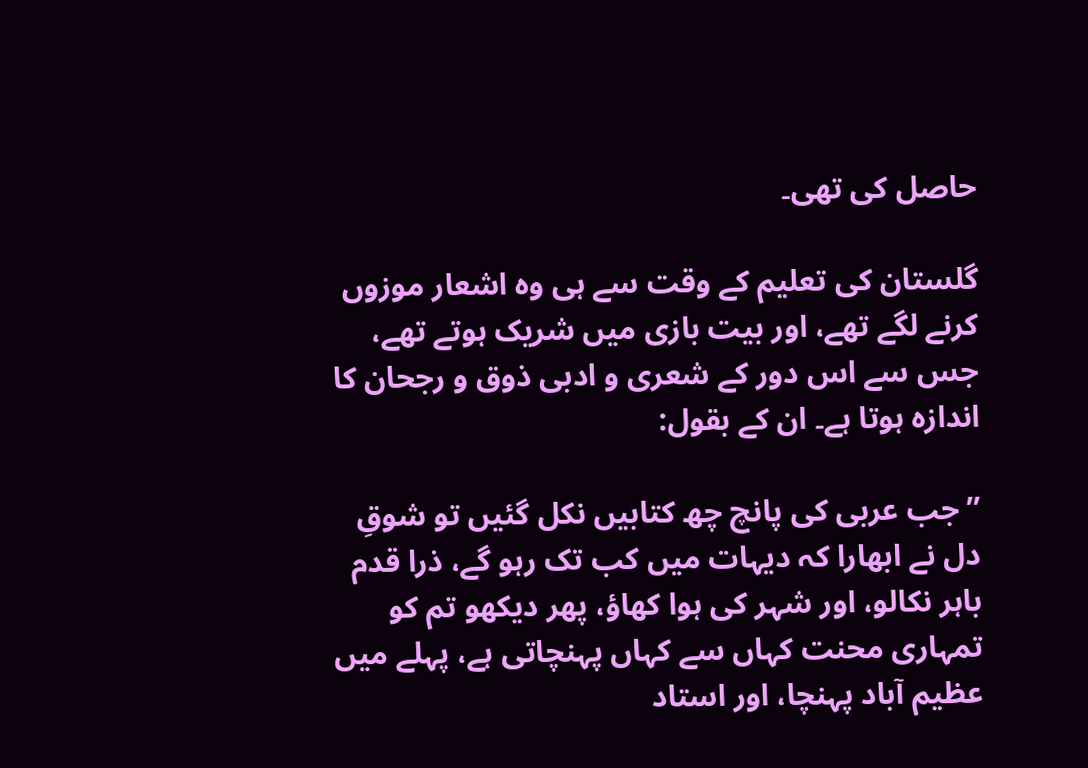حاصل کی تھی۔

گلستان کی تعلیم کے وقت سے ہی وہ اشعار موزوں کرنے لگے تھے، اور بیت بازی میں شریک ہوتے تھے، جس سے اس دور کے شعری و ادبی ذوق و رجحان کا اندازہ ہوتا ہے۔ ان کے بقول:

’’جب عربی کی پانچ چھ کتابیں نکل گئیں تو شوقِ دل نے ابھارا کہ دیہات میں کب تک رہو گے، ذرا قدم باہر نکالو، اور شہر کی ہوا کھاؤ، پھر دیکھو تم کو تمہاری محنت کہاں سے کہاں پہنچاتی ہے، پہلے میں عظیم آباد پہنچا، اور استاد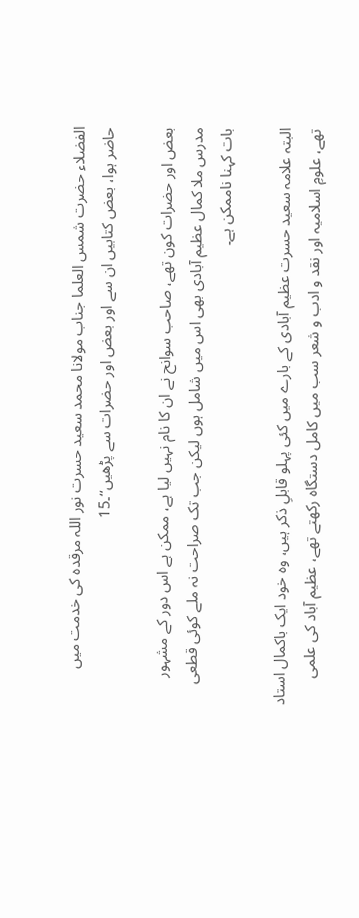الفضلاء حضرت شمس العلما جناب مولانا محمد سعید حسرت نور اللہ مرقدہ کی خدمت میں حاضر ہوا، بعض کتابیں ان سے اور بعض اور حضرات سے پڑھیں‘‘۔15

بعض اور حضرات کون تھے، صاحب سوانح نے ان کا نام نہیں لیا ہے، ممکن ہے اس دور کے مشہور مدرس ملا کمال عظیم آبادی بھی اس میں شامل ہوں لیکن جب تک صراحت نہ ملے کوئی قطعی بات کہنا ناممکن ہے۔

البتہ علامہ سعید حسرت عظیم آبادی کے بارے میں کئی پہلو قابلِ ذکر ہیں، وہ خود ایک باکمال استاد تھے، علومِ اسلامیہ اور نقد و ادب و شعر سب میں کامل دستگاہ رکھتے تھے، عظیم آباد کی علمی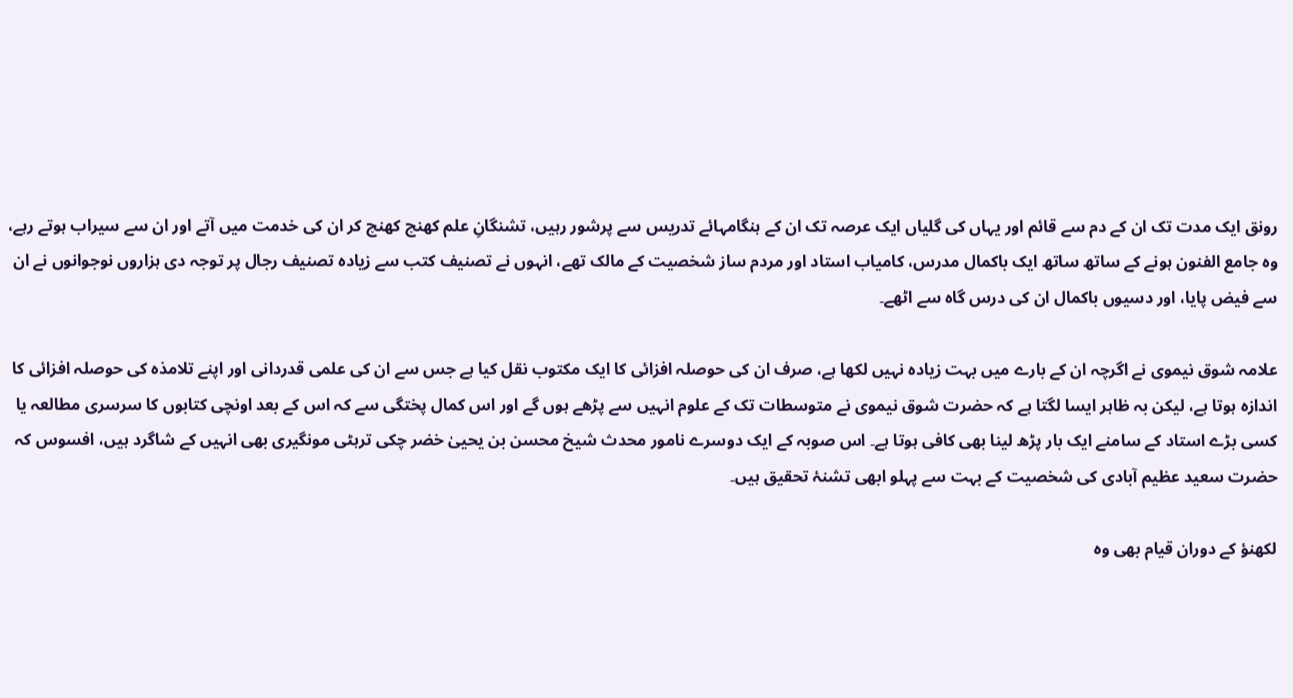رونق ایک مدت تک ان کے دم سے قائم اور یہاں کی گلیاں ایک عرصہ تک ان کے ہنگامہائے تدریس سے پرشور رہیں، تشنگانِ علم کھنچ کھنچ کر ان کی خدمت میں آتے اور ان سے سیراب ہوتے رہے، وہ جامع الفنون ہونے کے ساتھ ساتھ ایک باکمال مدرس، کامیاب استاد اور مردم ساز شخصیت کے مالک تھے، انہوں نے تصنیف کتب سے زیادہ تصنیف رجال پر توجہ دی ہزاروں نوجوانوں نے ان سے فیض پایا، اور دسیوں باکمال ان کی درس گاہ سے اٹھے۔

علامہ شوق نیموی نے اگرچہ ان کے بارے میں بہت زیادہ نہیں لکھا ہے، صرف ان کی حوصلہ افزائی کا ایک مکتوب نقل کیا ہے جس سے ان کی علمی قدردانی اور اپنے تلامذہ کی حوصلہ افزائی کا اندازہ ہوتا ہے، لیکن بہ ظاہر ایسا لگتا ہے کہ حضرت شوق نیموی نے متوسطات تک کے علوم انہیں سے پڑھے ہوں گے اور اس کمال پختگی سے کہ اس کے بعد اونچی کتابوں کا سرسری مطالعہ یا کسی بڑے استاد کے سامنے ایک بار پڑھ لینا بھی کافی ہوتا ہے۔ اس صوبہ کے ایک دوسرے نامور محدث شیخ محسن بن یحییٰ خضر چکی ترہٹی مونگیری بھی انہیں کے شاگرد ہیں، افسوس کہ حضرت سعید عظیم آبادی کی شخصیت کے بہت سے پہلو ابھی تشنۂ تحقیق ہیں۔

لکھنؤ کے دوران قیام بھی وہ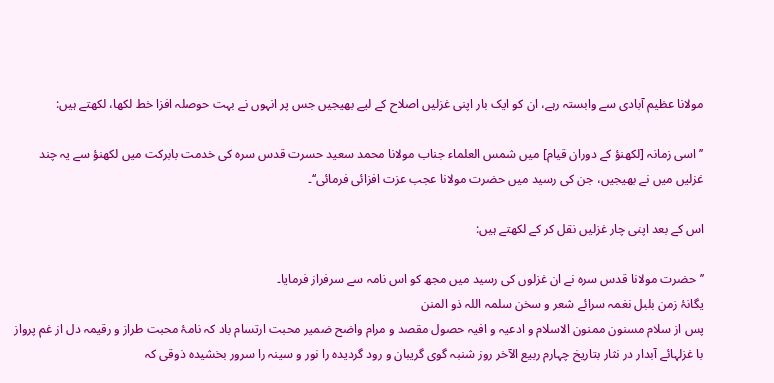مولانا عظیم آبادی سے وابستہ رہے، ان کو ایک بار اپنی غزلیں اصلاح کے لیے بھیجیں جس پر انہوں نے بہت حوصلہ افزا خط لکھا، لکھتے ہیں:

’’اسی زمانہ [لکھنؤ کے دوران قیام] میں شمس العلماء جناب مولانا محمد سعید حسرت قدس سرہ کی خدمت بابرکت میں لکھنؤ سے یہ چند غزلیں میں نے بھیجیں، جن کی رسید میں حضرت مولانا عجب عزت افزائی فرمائی‘‘۔

اس کے بعد اپنی چار غزلیں نقل کر کے لکھتے ہیں:

’’حضرت مولانا قدس سرہ نے ان غزلوں کی رسید میں مجھ کو اس نامہ سے سرفراز فرمایا۔
یگانۂ زمن بلبل نغمہ سرائے شعر و سخن سلمہ اللہ ذو المنن
پس از سلام مسنون ممنون الاسلام و ادعیہ و افیہ حصول مقصد و مرام واضح ضمیر محبت ارتسام باد کہ نامۂ محبت طراز و رقیمہ دل از غم پرواز با غزلہائے آبدار در نثار بتاریخ چہارم ربیع الآخر روز شنبہ گوی گریبان و رود گردیدہ را نور و سینہ را سرور بخشیدہ ذوقی کہ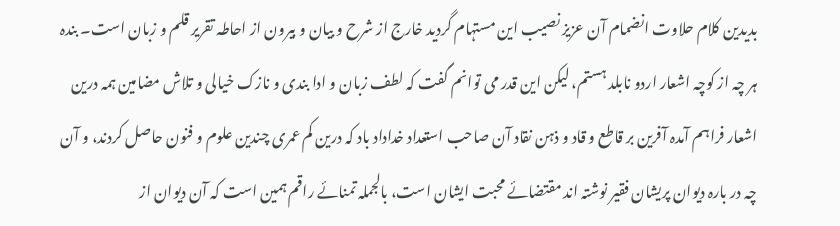بدیدین کلام حلاوت انضمام آن عزیز نصیب این مستہام گردید خارج از شرح و بیان و بیرون از احاطہ تقریر قلم و زبان است۔ بندہ ہر چہ از کوچہ اشعار اردو نابلد ہستم، لیکن این قدر می توانم گفت کہ لطف زبان و ادا بندی و نازک خیالی و تلاش مضامین ہمہ درین اشعار فراہم آمدہ آفرین بر قاطع و قاد و ذہن نقاد آن صاحب استعداد خداداد باد کہ درین کم عمری چندین علوم و فنون حاصل کردند، و آن چہ در بارہ دیوان پریشان فقیر نوشتہ اند مقتضائے محبت ایشان است، بالجملہ تمنائے راقم ہمین است کہ آن دیوان از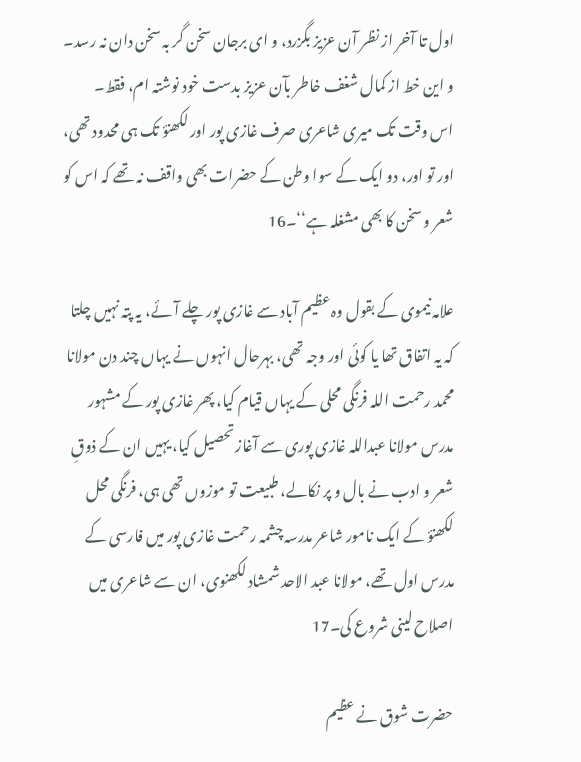اول تا آخر از نظر آن عزیز بگزرد، و ای برجان سخن گر بہ سخن دان نہ رسد۔ و این خط از کمال شغف خاطر بآن عزیز بدست خود نوشتہ ام، فقط۔
اس وقت تک میری شاعری صرف غازی پور اور لکھنؤ تک ہی محدود تھی، اور تو اور، دو ایک کے سوا وطن کے حضرات بھی واقف نہ تھے کہ اس کو شعر و سخن کا بھی مشغلہ ہے‘‘۔16

علامہ نیموی کے بقول وہ عظیم آباد سے غازی پور چلے آئے، یہ پتہ نہیں چلتا کہ یہ اتفاق تھا یا کوئی اور وجہ تھی، بہرحال انہوں نے یہاں چند دن مولانا محمد رحمت اللہ فرنگی محلی کے یہاں قیام کیا، پھر غازی پور کے مشہور مدرس مولانا عبداللہ غازی پوری سے آغاز تحصیل کیا، یہیں ان کے ذوقِ شعر و ادب نے بال و پر نکالے، طبیعت تو موزوں تھی ہی، فرنگی محل لکھنؤ کے ایک نامور شاعر مدرسہ چشمہ رحمت غازی پور میں فارسی کے مدرس اول تھے، مولانا عبد الاحد شمشاد لکھنوی، ان سے شاعری میں اصلاح لینی شروع کی۔17

حضرت شوق نے عظیم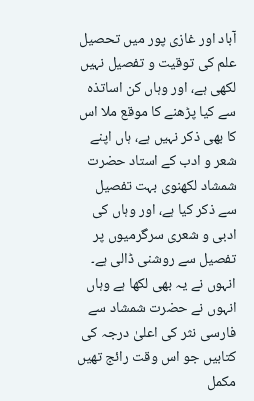آباد اور غازی پور میں تحصیل علم کی توقیت و تفصیل نہیں لکھی ہے، اور وہاں کن اساتذہ سے کیا پڑھنے کا موقع ملا اس کا بھی ذکر نہیں ہے، ہاں اپنے شعر و ادب کے استاد حضرت شمشاد لکھنوی بہت تفصیل سے ذکر کیا ہے، اور وہاں کی ادبی و شعری سرگرمیوں پر تفصیل سے روشنی ڈالی ہے۔ انہوں نے یہ بھی لکھا ہے وہاں انہوں نے حضرت شمشاد سے فارسی نثر کی اعلیٰ درجہ کی کتابیں جو اس وقت رائج تھیں مکمل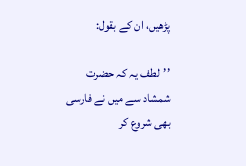پڑھیں، ان کے بقول:

’’لطف یہ کہ حضرت شمشاد سے میں نے فارسی بھی شروع کر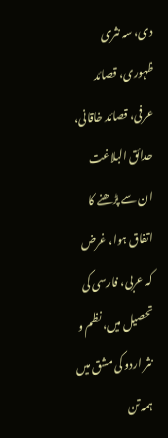دی، سہ نثری ظہوری، قصائد عرفی، قصائد خاقانی، حدائق البلاغت ان سے پڑھنے کا اتفاق ہوا، غرض کہ عربی، فارسی کی تحصیل میں، نظم و نثر اردو کی مشق میں ہمہ تن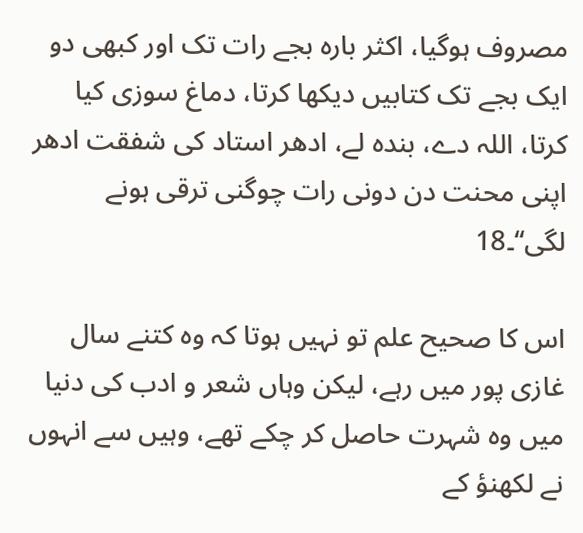مصروف ہوگیا، اکثر بارہ بجے رات تک اور کبھی دو ایک بجے تک کتابیں دیکھا کرتا، دماغ سوزی کیا کرتا، اللہ دے، بندہ لے، ادھر استاد کی شفقت ادھر اپنی محنت دن دونی رات چوگنی ترقی ہونے لگی‘‘۔18

اس کا صحیح علم تو نہیں ہوتا کہ وہ کتنے سال غازی پور میں رہے، لیکن وہاں شعر و ادب کی دنیا میں وہ شہرت حاصل کر چکے تھے، وہیں سے انہوں نے لکھنؤ کے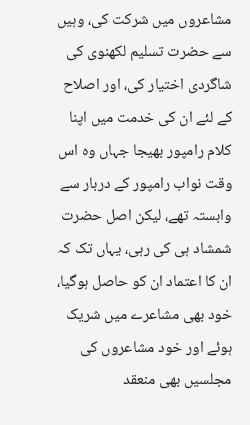مشاعروں میں شرکت کی، وہیں سے حضرت تسلیم لکھنوی کی شاگردی اختیار کی، اور اصلاح کے لئے ان کی خدمت میں اپنا کلام رامپور بھیجا جہاں وہ اس وقت نواب رامپور کے دربار سے وابستہ تھے، لیکن اصل حضرت شمشاد ہی کی رہی، یہاں تک کہ ان کا اعتماد ان کو حاصل ہوگیا، خود بھی مشاعرے میں شریک ہوئے اور خود مشاعروں کی مجلسیں بھی منعقد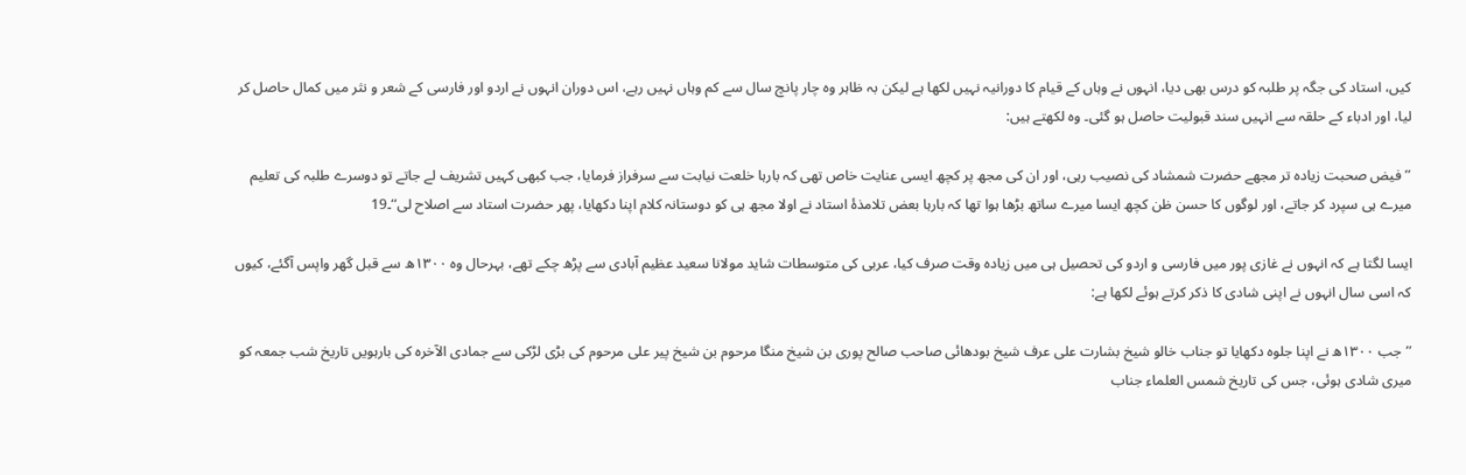کیں، استاد کی جگہ پر طلبہ کو درس بھی دیا، انہوں نے وہاں کے قیام کا دورانیہ نہیں لکھا ہے لیکن بہ ظاہر وہ چار پانچ سال سے کم وہاں نہیں رہے، اس دوران انہوں نے اردو اور فارسی کے شعر و نثر میں کمال حاصل کر لیا، اور ادباء کے حلقہ سے انہیں سند قبولیت حاصل ہو گئی۔ وہ لکھتے ہیں:

’’فیض صحبت زیادہ تر مجھے حضرت شمشاد کی نصیب رہی، اور ان کی مجھ پر کچھ ایسی عنایت خاص تھی کہ بارہا خلعت نیابت سے سرفراز فرمایا، جب کبھی کہیں تشریف لے جاتے تو دوسرے طلبہ کی تعلیم میرے ہی سپرد کر جاتے، اور لوگوں کا حسن ظن کچھ ایسا میرے ساتھ بڑھا ہوا تھا کہ بارہا بعض تلامذۂ استاد نے اولا مجھ ہی کو دوستانہ کلام اپنا دکھایا، پھر حضرت استاد سے اصلاح لی‘‘۔19

ایسا لگتا ہے کہ انہوں نے غازی پور میں فارسی و اردو کی تحصیل ہی میں زیادہ وقت صرف کیا، عربی کی متوسطات شاید مولانا سعید عظیم آبادی سے پڑھ چکے تھے، بہرحال وہ ۱۳۰۰ھ سے قبل گھر واپس آگئے، کیوں کہ اسی سال انہوں نے اپنی شادی کا ذکر کرتے ہوئے لکھا ہے:

’’جب ۱۳۰۰ھ نے اپنا جلوہ دکھایا تو جناب خالو شیخ بشارت علی عرف شیخ بودھائی صاحب صالح پوری بن شیخ منگا مرحوم بن شیخ پیر علی مرحوم کی بڑی لڑکی سے جمادی الآخرہ کی بارہویں تاریخ شب جمعہ کو میری شادی ہوئی، جس کی تاریخ شمس العلماء جناب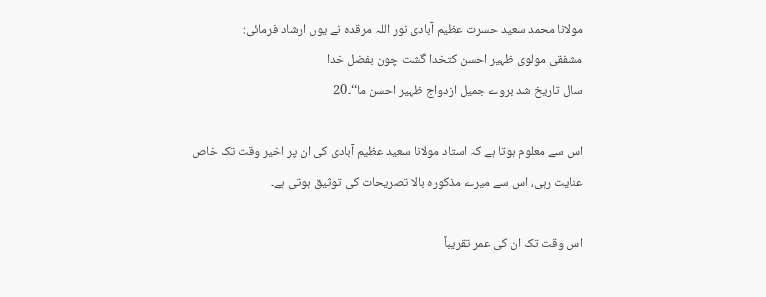مولانا محمد سعید حسرت عظیم آبادی نور اللہ مرقدہ نے یوں ارشاد فرمائی:
مشفقی مولوی ظہیر احسن کتخدا گشت چون بفضل خدا
سال تاریخ شد بروے جمیل ازدواج ظہیر احسن ما‘‘۔20

اس سے معلوم ہوتا ہے کہ استاد مولانا سعید عظیم آبادی کی ان پر اخیر وقت تک خاص عنایت رہی، اس سے میرے مذکورہ بالا تصریحات کی توثیق ہوتی ہے۔

اس وقت تک ان کی عمر تقریباً‌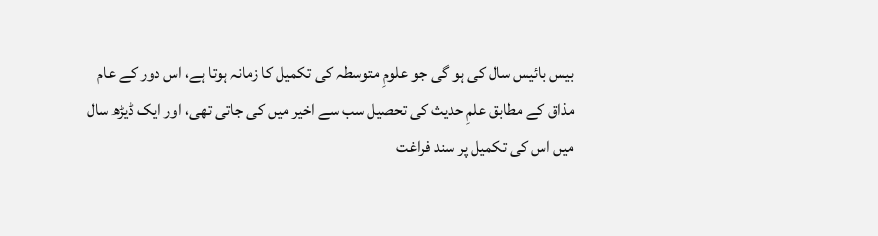بیس بائیس سال کی ہو گی جو علومِ متوسطہ کی تکمیل کا زمانہ ہوتا ہے، اس دور کے عام مذاق کے مطابق علمِ حدیث کی تحصیل سب سے اخیر میں کی جاتی تھی، اور ایک ڈیڑھ سال میں اس کی تکمیل پر سند فراغت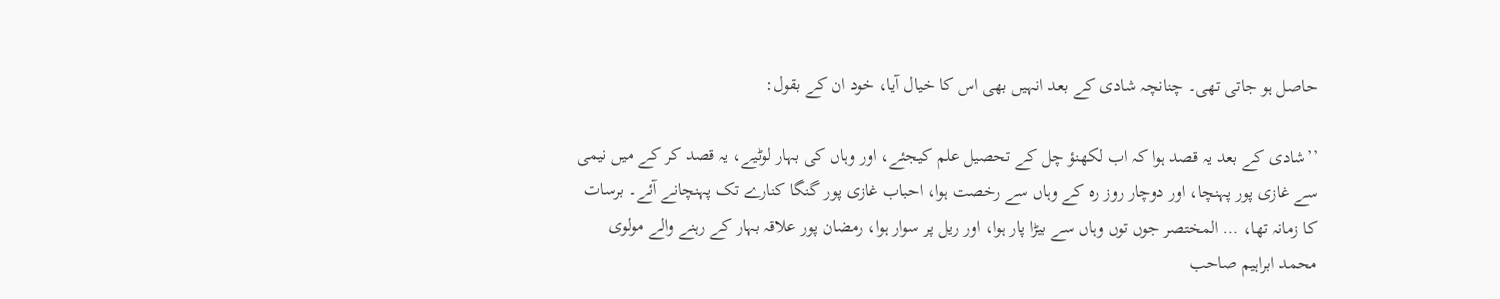حاصل ہو جاتی تھی۔ چنانچہ شادی کے بعد انہیں بھی اس کا خیال آیا، خود ان کے بقول:

’’شادی کے بعد یہ قصد ہوا کہ اب لکھنؤ چل کے تحصیل علم کیجئے، اور وہاں کی بہار لوٹیے، یہ قصد کر کے میں نیمی سے غازی پور پہنچا، اور دوچار روز رہ کے وہاں سے رخصت ہوا، احباب غازی پور گنگا کنارے تک پہنچانے آئے۔ برسات کا زمانہ تھا، … المختصر جوں توں وہاں سے بیڑا پار ہوا، اور ریل پر سوار ہوا، رمضان پور علاقہ بہار کے رہنے والے مولوی محمد ابراہیم صاحب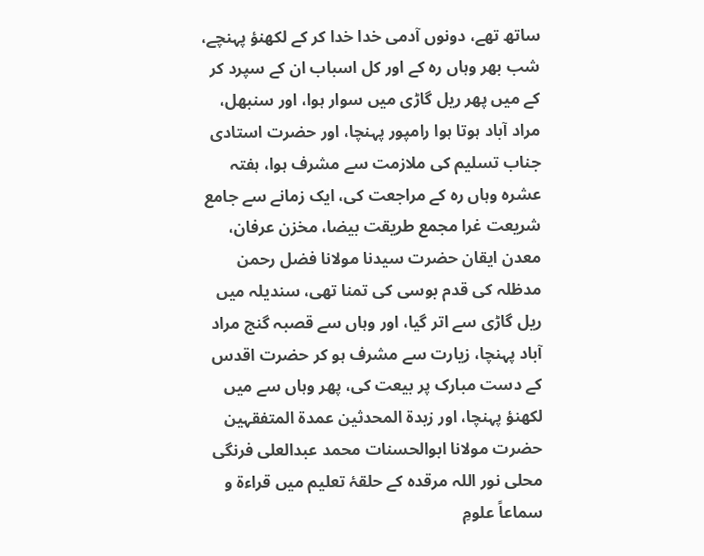ساتھ تھے، دونوں آدمی خدا خدا کر کے لکھنؤ پہنچے، شب بھر وہاں رہ کے اور کل اسباب ان کے سپرد کر کے میں پھر ریل گاڑی میں سوار ہوا، اور سنبھل، مراد آباد ہوتا ہوا رامپور پہنچا، اور حضرت استادی جناب تسلیم کی ملازمت سے مشرف ہوا، ہفتہ عشرہ وہاں رہ کے مراجعت کی، ایک زمانے سے جامع شریعت غرا مجمع طریقت بیضا، مخزن عرفان، معدن ایقان حضرت سیدنا مولانا فضل رحمن مدظلہ کی قدم بوسی کی تمنا تھی، سندیلہ میں ریل گاڑی سے اتر گیا، اور وہاں سے قصبہ گنج مراد آباد پہنچا، زیارت سے مشرف ہو کر حضرت اقدس کے دست مبارک پر بیعت کی، پھر وہاں سے میں لکھنؤ پہنچا، اور زبدۃ المحدثین عمدۃ المتفقہین حضرت مولانا ابوالحسنات محمد عبدالعلی فرنگی محلی نور اللہ مرقدہ کے حلقۂ تعلیم میں قراءۃ و سماعاً علومِ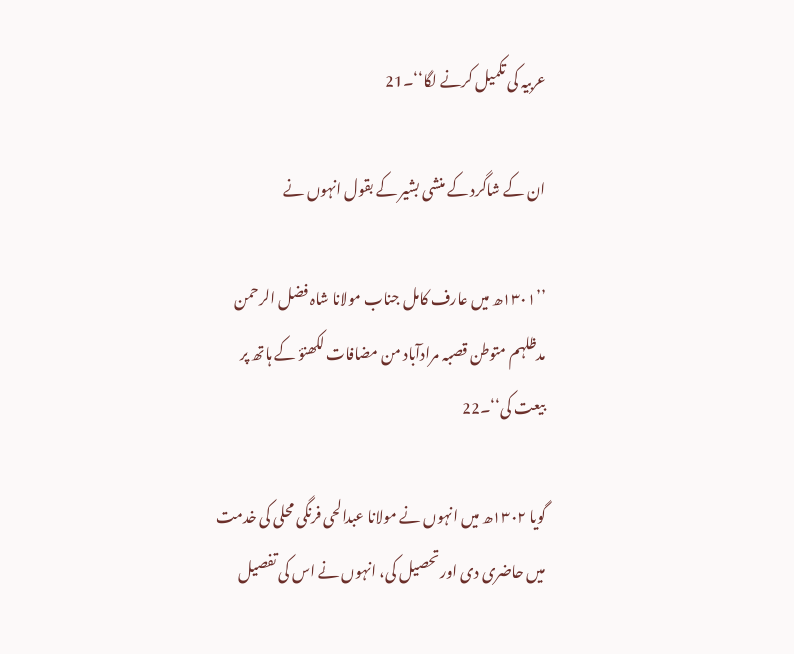عربیہ کی تکمیل کرنے لگا‘‘۔21

ان کے شاگرد کے منشی بشیر کے بقول انہوں نے

’’۱۳۰۱ھ میں عارف کامل جناب مولانا شاہ فضل الرحمن مدظلہم متوطن قصبہ مرادآباد من مضافات لکھنؤ کے ہاتھ پر بیعت کی‘‘۔22

گویا ۱۳۰۲ھ میں انہوں نے مولانا عبدالحی فرنگی محلی کی خدمت میں حاضری دی اور تحصیل کی، انہوں نے اس کی تفصیل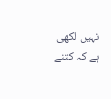نہیں لکھی ہے کہ کتنے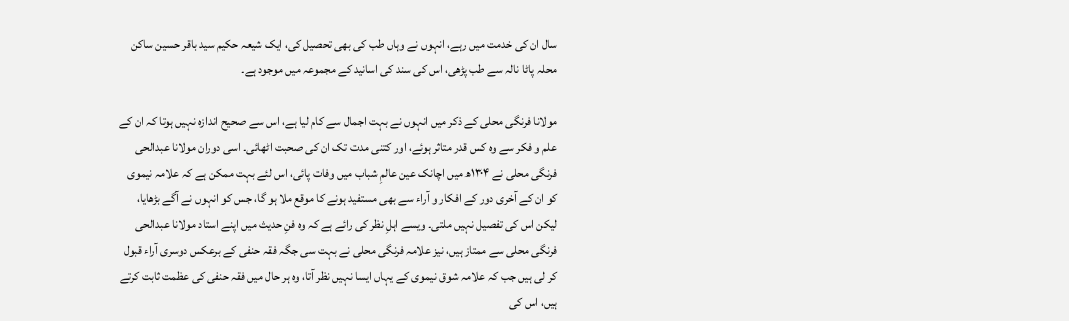سال ان کی خدمت میں رہے، انہوں نے وہاں طب کی بھی تحصیل کی، ایک شیعہ حکیم سید باقر حسین ساکن محلہ پاٹا نالہ سے طب پڑھی، اس کی سند کی اسانید کے مجموعہ میں موجود ہے۔

مولانا فرنگی محلی کے ذکر میں انہوں نے بہت اجمال سے کام لیا ہے، اس سے صحیح اندازہ نہیں ہوتا کہ ان کے علم و فکر سے وہ کس قدر متاثر ہوئے، اور کتنی مدت تک ان کی صحبت اٹھائی۔ اسی دوران مولانا عبدالحی فرنگی محلی نے ۱۳۰۴ھ میں اچانک عین عالمِ شباب میں وفات پائی، اس لئے بہت ممکن ہے کہ علامہ نیموی کو ان کے آخری دور کے افکار و آراء سے بھی مستفید ہونے کا موقع ملا ہو گا، جس کو انہوں نے آگے بڑھایا، لیکن اس کی تفصیل نہیں ملتی۔ ویسے اہلِ نظر کی رائے ہے کہ وہ فنِ حدیث میں اپنے استاد مولانا عبدالحی فرنگی محلی سے ممتاز ہیں، نیز علامہ فرنگی محلی نے بہت سی جگہ فقہ حنفی کے برعکس دوسری آراء قبول کر لی ہیں جب کہ علامہ شوق نیموی کے یہاں ایسا نہیں نظر آتا، وہ ہر حال میں فقہ حنفی کی عظمت ثابت کرتے ہیں، اس کی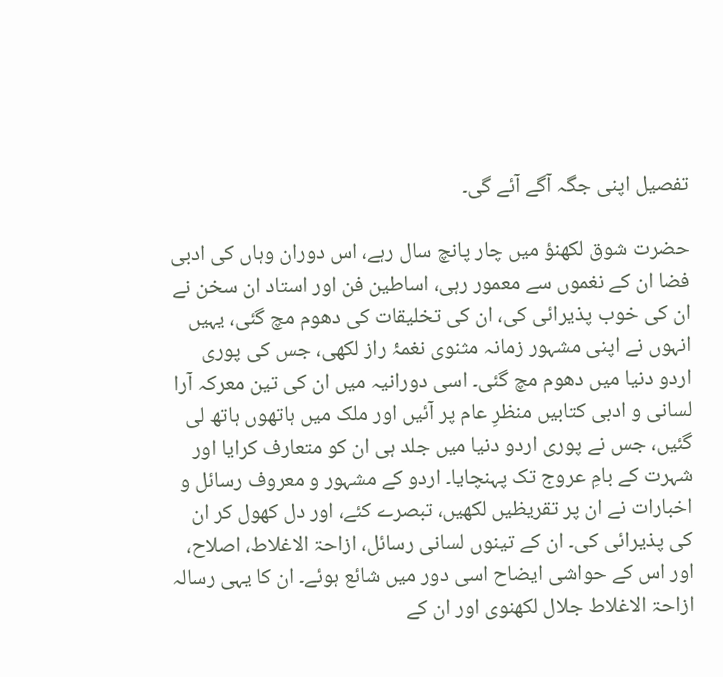تفصیل اپنی جگہ آگے آئے گی۔

حضرت شوق لکھنؤ میں چار پانچ سال رہے، اس دوران وہاں کی ادبی فضا ان کے نغموں سے معمور رہی، اساطین فن اور استاد ان سخن نے ان کی خوب پذیرائی کی، ان کی تخلیقات کی دھوم مچ گئی، یہیں انہوں نے اپنی مشہور زمانہ مثنوی نغمۂ راز لکھی، جس کی پوری اردو دنیا میں دھوم مچ گئی۔ اسی دورانیہ میں ان کی تین معرکہ آرا لسانی و ادبی کتابیں منظرِ عام پر آئیں اور ملک میں ہاتھوں ہاتھ لی گئیں، جس نے پوری اردو دنیا میں جلد ہی ان کو متعارف کرایا اور شہرت کے بامِ عروج تک پہنچایا۔ اردو کے مشہور و معروف رسائل و اخبارات نے ان پر تقریظیں لکھیں، تبصرے کئے، اور دل کھول کر ان کی پذیرائی کی۔ ان کے تینوں لسانی رسائل، ازاحۃ الاغلاط، اصلاح، اور اس کے حواشی ایضاح اسی دور میں شائع ہوئے۔ ان کا یہی رسالہ ازاحۃ الاغلاط جلال لکھنوی اور ان کے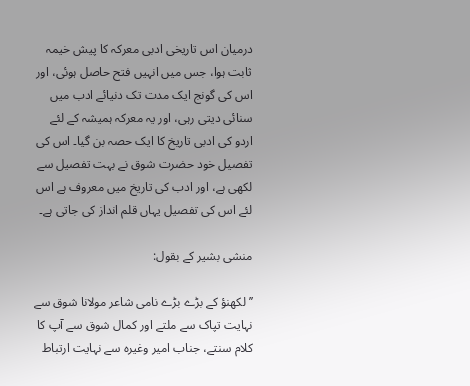درمیان اس تاریخی ادبی معرکہ کا پیش خیمہ ثابت ہوا، جس میں انہیں فتح حاصل ہوئی، اور اس کی گونج ایک مدت تک دنیائے ادب میں سنائی دیتی رہی، اور یہ معرکہ ہمیشہ کے لئے اردو کی ادبی تاریخ کا ایک حصہ بن گیا۔ اس کی تفصیل خود حضرت شوق نے بہت تفصیل سے لکھی ہے، اور ادب کی تاریخ میں معروف ہے اس لئے اس کی تفصیل یہاں قلم انداز کی جاتی ہے۔

منشی بشیر کے بقول:

’’لکھنؤ کے بڑے بڑے نامی شاعر مولانا شوق سے نہایت تپاک سے ملتے اور کمال شوق سے آپ کا کلام سنتے، جناب امیر وغیرہ سے نہایت ارتباط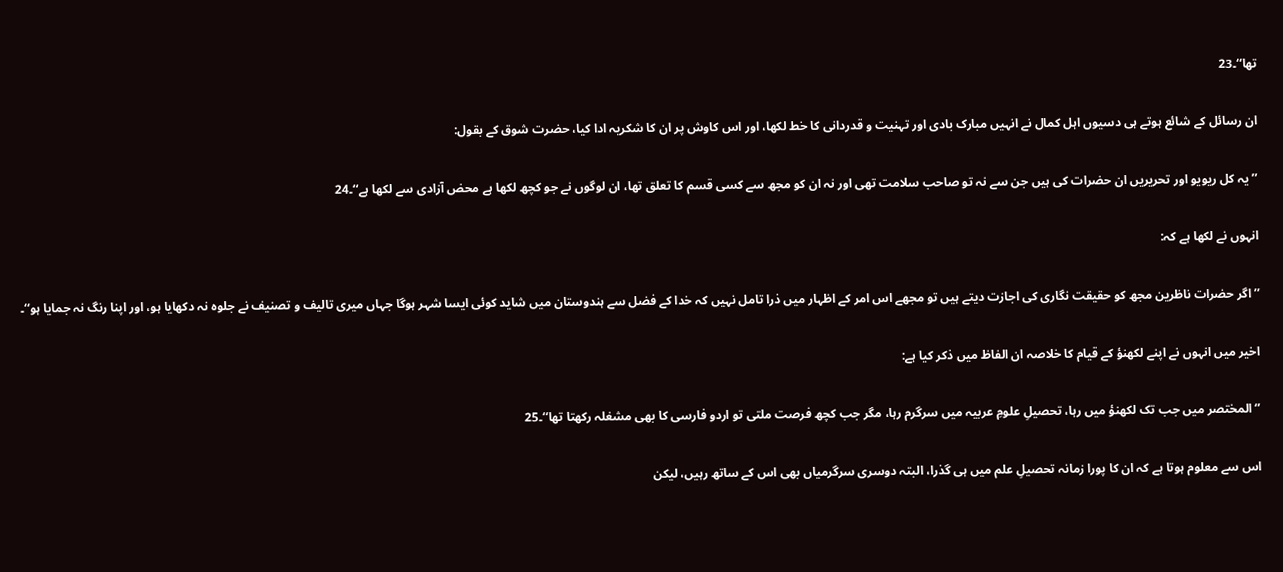تھا‘‘۔23

ان رسائل کے شائع ہوتے ہی دسیوں اہل کمال نے انہیں مبارک بادی اور تہنیت و قدردانی کا خط لکھا، اور اس کاوش پر ان کا شکریہ ادا کیا، حضرت شوق کے بقول:

’’یہ کل ریویو اور تحریریں ان حضرات کی ہیں جن سے نہ تو صاحب سلامت تھی اور نہ ان کو مجھ سے کسی قسم کا تعلق تھا، ان لوگوں نے جو کچھ لکھا ہے محض آزادی سے لکھا ہے‘‘۔24

انہوں نے لکھا ہے کہ:

’’اگر حضرات ناظرین مجھ کو حقیقت نگاری کی اجازت دیتے ہیں تو مجھے اس امر کے اظہار میں ذرا تامل نہیں کہ خدا کے فضل سے ہندوستان میں شاید کوئی ایسا شہر ہوگا جہاں میری تالیف و تصنیف نے جلوہ نہ دکھایا ہو، اور اپنا رنگ نہ جمایا ہو‘‘۔

اخیر میں انہوں نے اپنے لکھنؤ کے قیام کا خلاصہ ان الفاظ میں ذکر کیا ہے:

’‘المختصر میں جب تک لکھنؤ میں رہا، تحصیلِ علومِ عربیہ میں سرگرم رہا، مگر جب کچھ فرصت ملتی تو اردو فارسی کا بھی مشغلہ رکھتا تھا‘‘۔25

اس سے معلوم ہوتا ہے کہ ان کا پورا زمانہ تحصیلِ علم میں ہی گذرا، البتہ دوسری سرگرمیاں بھی اس کے ساتھ رہیں، لیکن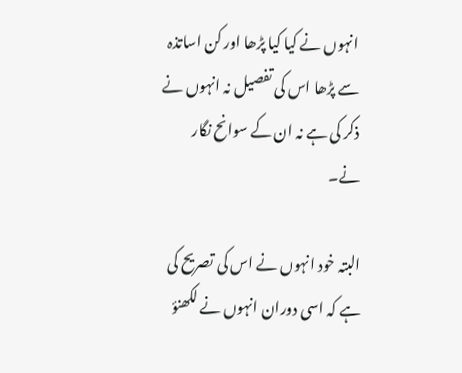انہوں نے کیا کیا پڑھا اور کن اساتذہ سے پڑھا اس کی تفصیل نہ انہوں نے ذکر کی ہے نہ ان کے سوانح نگار نے۔

البتہ خود انہوں نے اس کی تصریح کی ہے کہ اسی دوران انہوں نے لکھنؤ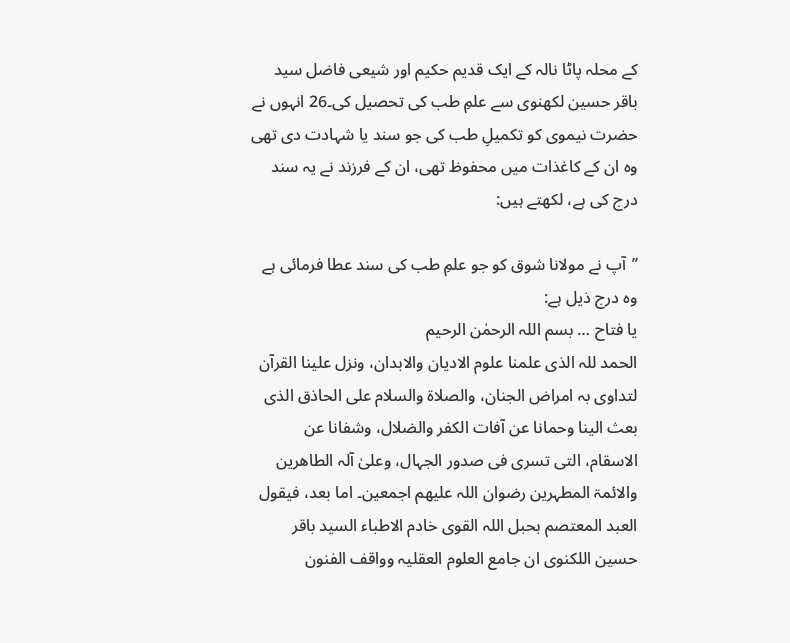کے محلہ پاٹا نالہ کے ایک قدیم حکیم اور شیعی فاضل سید باقر حسین لکھنوی سے علمِ طب کی تحصیل کی۔26 انہوں نے حضرت نیموی کو تکمیلِ طب کی جو سند یا شہادت دی تھی وہ ان کے کاغذات میں محفوظ تھی، ان کے فرزند نے یہ سند درج کی ہے، لکھتے ہیں:

’’آپ نے مولانا شوق کو جو علمِ طب کی سند عطا فرمائی ہے وہ درج ذیل ہے:
یا فتاح … بسم اللہ الرحمٰن الرحیم
الحمد للہ الذی علمنا علوم الادیان والابدان، ونزل علینا القرآن لتداوی بہ امراض الجنان، والصلاۃ والسلام علی الحاذق الذی بعث الینا وحمانا عن آفات الکفر والضلال، وشفانا عن الاسقام، التی تسری فی صدور الجہال، وعلیٰ آلہ الطاھرین والائمۃ المطہرین رضوان اللہ علیھم اجمعین۔ اما بعد، فیقول العبد المعتصم بحبل اللہ القوی خادم الاطباء السید باقر حسین اللکنوی ان جامع العلوم العقلیہ وواقف الفنون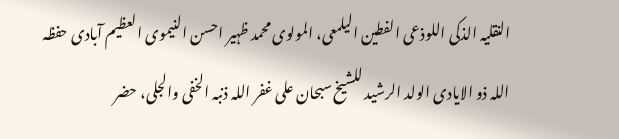النقلیہ الذکی اللوذعی الفطین الیلمعی، المولوی محمد ظہیر احسن النیموی العظیم آبادی حفظہ اللہ ذو الایادی الولد الرشید للشیخ سبحان علی غفر اللہ ذنبہ الخفی والجلی، حضر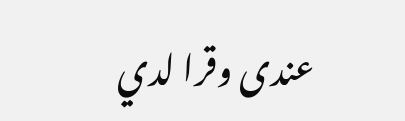عندی وقرا لدي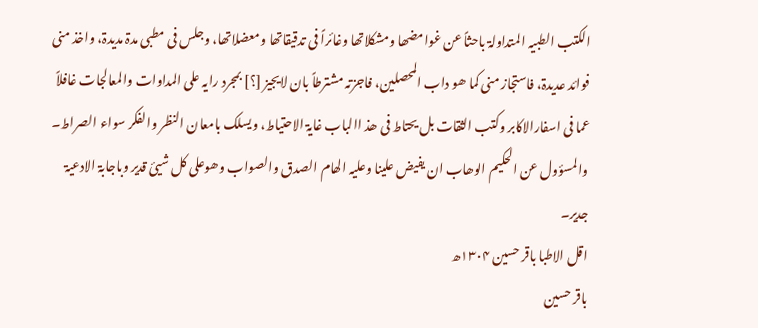الکتب الطبیہ المتداولۃ باحثاً عن غوامضھا ومشکلاتھا وغائراً فی تدقیقاتھا ومعضلاتھا، وجلس فی مطبی مدۃ مدیدۃ، واخذ منی فوائد عدیدۃ، فاستجاز منی کما ھو داب المحصلین، فاجزتہ مشترطاً بان لایجیز [؟] بمجرد رایہ علی المداوات والمعالجات غافلاً عما فی اسفارالاکابر وکتب الثقات بل یحتاط فی ھذ االباب غایۃ الاحتیاط، ویسلک بامعان النظر والفکر سواء الصراط۔
والمسؤول عن الحکیم الوھاب ان یفیض علینا وعلیہ الھام الصدق والصواب وھوعلی کل شیئ قدیر وباجابۃ الادعیۃ جدیر۔
اقل الاطبا باقر حسین ۱۳۰۴ھ
باقر حسین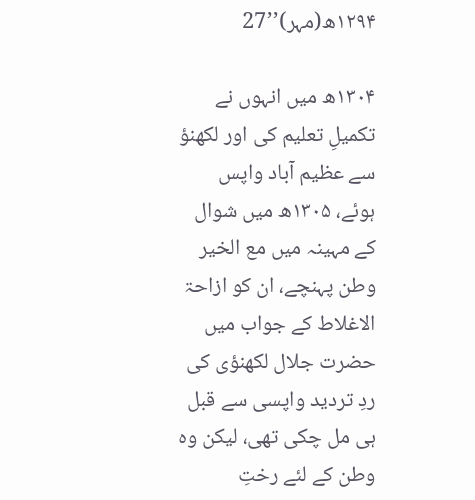۱۲۹۴ھ(مہر)’’27

۱۳۰۴ھ میں انہوں نے تکمیلِ تعلیم کی اور لکھنؤ سے عظیم آباد واپس ہوئے، ۱۳۰۵ھ میں شوال کے مہینہ میں مع الخیر وطن پہنچے، ان کو ازاحۃ الاغلاط کے جواب میں حضرت جلال لکھنؤی کی ردِ تردید واپسی سے قبل ہی مل چکی تھی، لیکن وہ وطن کے لئے رختِ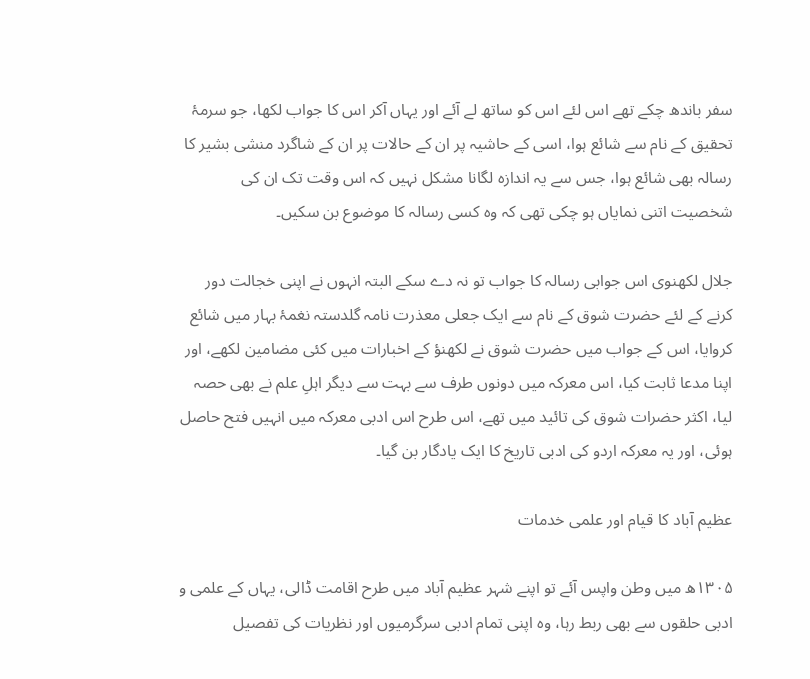سفر باندھ چکے تھے اس لئے اس کو ساتھ لے آئے اور یہاں آکر اس کا جواب لکھا، جو سرمۂ تحقیق کے نام سے شائع ہوا، اسی کے حاشیہ پر ان کے حالات پر ان کے شاگرد منشی بشیر کا رسالہ بھی شائع ہوا، جس سے یہ اندازہ لگانا مشکل نہیں کہ اس وقت تک ان کی شخصیت اتنی نمایاں ہو چکی تھی کہ وہ کسی رسالہ کا موضوع بن سکیں۔

جلال لکھنوی اس جوابی رسالہ کا جواب تو نہ دے سکے البتہ انہوں نے اپنی خجالت دور کرنے کے لئے حضرت شوق کے نام سے ایک جعلی معذرت نامہ گلدستہ نغمۂ بہار میں شائع کروایا، اس کے جواب میں حضرت شوق نے لکھنؤ کے اخبارات میں کئی مضامین لکھے، اور اپنا مدعا ثابت کیا، اس معرکہ میں دونوں طرف سے بہت سے دیگر اہلِ علم نے بھی حصہ لیا، اکثر حضرات شوق کی تائید میں تھے، اس طرح اس ادبی معرکہ میں انہیں فتح حاصل ہوئی، اور یہ معرکہ اردو کی ادبی تاریخ کا ایک یادگار بن گیا۔

عظیم آباد کا قیام اور علمی خدمات

۱۳۰۵ھ میں وطن واپس آئے تو اپنے شہر عظیم آباد میں طرح اقامت ڈالی، یہاں کے علمی و ادبی حلقوں سے بھی ربط رہا، وہ اپنی تمام ادبی سرگرمیوں اور نظریات کی تفصیل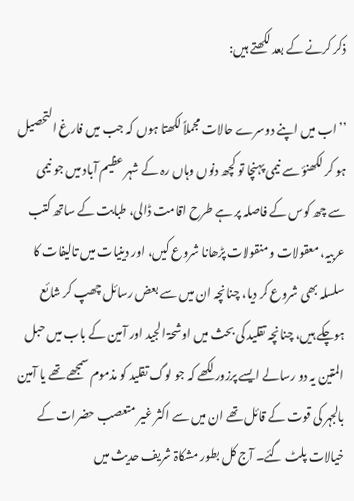ذکر کرنے کے بعد لکھتے ہیں:

’’اب میں اپنے دوسرے حالات مجملاً لکھتا ہوں کہ جب میں فارغ التحصیل ہو کر لکھنؤ سے نیمی پہنچا تو کچھ دنوں وہاں رہ کے شہر عظیم آباد میں جو نیمی سے چھ کوس کے فاصلہ پر ہے طرح اقامت ڈالی، طبابت کے ساتھ کتب عربیہ، معقولات و منقولات پڑھانا شروع کیں، اور دینیات میں تالیفات کا سلسلہ بھی شروع کر دیا، چنانچہ ان میں سے بعض رسائل چھپ کر شائع ہوچکے ہیں، چنانچہ تقلید کی بحث میں اوشحۃ الجید اور آمین کے باب میں حبل المتین یہ دو رسالے ایسے پرزور لکھے کہ جو لوگ تقلید کو مذموم سمجھے تھے یا آمین بالجہر کی قوت کے قائل تھے ان میں سے اکثر غیر متعصب حضرات کے خیالات پلٹ گئے۔ آج کل بطور مشکاۃ شریف حدیث میں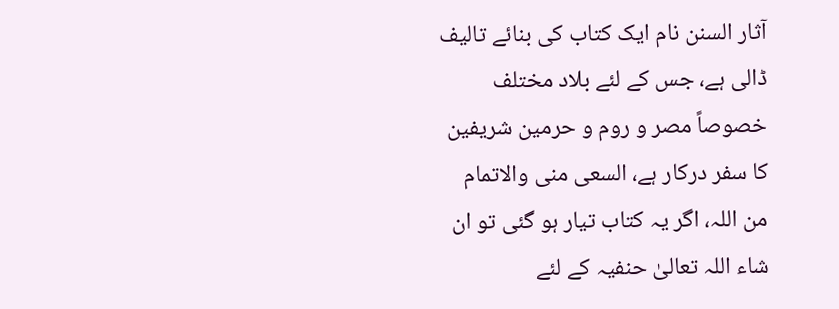آثار السنن نام ایک کتاب کی بنائے تالیف ڈالی ہے، جس کے لئے بلاد مختلف خصوصاً مصر و روم و حرمین شریفین کا سفر درکار ہے، السعی منی والاتمام من اللہ، اگر یہ کتاب تیار ہو گئی تو ان شاء اللہ تعالیٰ حنفیہ کے لئے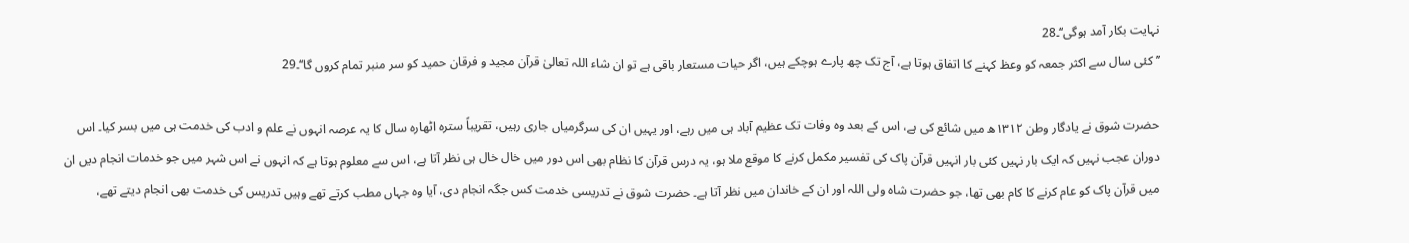نہایت بکار آمد ہوگی‘‘۔28
’’کئی سال سے اکثر جمعہ کو وعظ کہنے کا اتفاق ہوتا ہے، آج تک چھ پارے ہوچکے ہیں، اگر حیات مستعار باقی ہے تو ان شاء اللہ تعالیٰ قرآن مجید و فرقان حمید کو سر منبر تمام کروں گا‘‘۔29

حضرت شوق نے یادگار وطن ۱۳۱۲ھ میں شائع کی ہے، اس کے بعد وہ وفات تک عظیم آباد ہی میں رہے، اور یہیں ان کی سرگرمیاں جاری رہیں، تقریباً سترہ اٹھارہ سال کا یہ عرصہ انہوں نے علم و ادب کی خدمت ہی میں بسر کیا۔ اس دوران عجب نہیں کہ ایک بار نہیں کئی بار انہیں قرآن پاک کی تفسیر مکمل کرنے کا موقع ملا ہو، یہ درس قرآن کا نظام بھی اس دور میں خال خال ہی نظر آتا ہے، اس سے معلوم ہوتا ہے کہ انہوں نے اس شہر میں جو خدمات انجام دیں ان میں قرآن پاک کو عام کرنے کا کام بھی تھا، جو حضرت شاہ ولی اللہ اور ان کے خاندان میں نظر آتا ہے۔ حضرت شوق نے تدریسی خدمت کس جگہ انجام دی، آیا وہ جہاں مطب کرتے تھے وہیں تدریس کی خدمت بھی انجام دیتے تھے،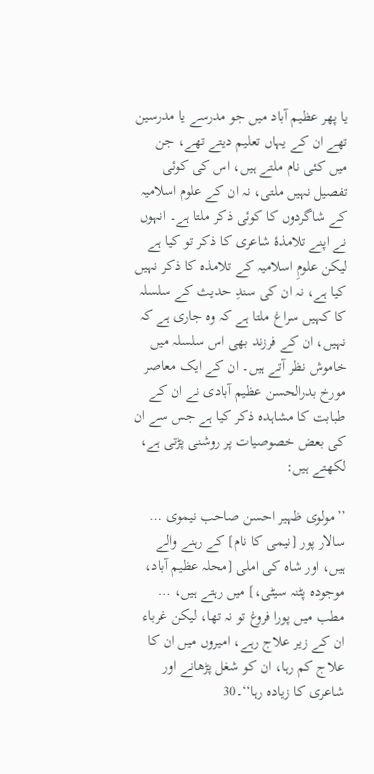یا پھر عظیم آباد میں جو مدرسے یا مدرسین تھے ان کے یہاں تعلیم دیتے تھے، جن میں کئی نام ملتے ہیں، اس کی کوئی تفصیل نہیں ملتی، نہ ان کے علوم اسلامیہ کے شاگردوں کا کوئی ذکر ملتا ہے۔ انہوں نے اپنے تلامذۂ شاعری کا ذکر تو کیا ہے لیکن علومِ اسلامیہ کے تلامذہ کا ذکر نہیں کیا ہے، نہ ان کی سندِ حدیث کے سلسلہ کا کہیں سراغ ملتا ہے کہ وہ جاری ہے کہ نہیں، ان کے فرزند بھی اس سلسلہ میں خاموش نظر آتے ہیں۔ ان کے ایک معاصر مورخ بدرالحسن عظیم آبادی نے ان کے طبابت کا مشاہدہ ذکر کیا ہے جس سے ان کی بعض خصوصیات پر روشنی پڑتی ہے، لکھتے ہیں:

’’مولوی ظہیر احسن صاحب نیموی … سالار پور [نیمی کا نام] کے رہنے والے ہیں، اور شاہ کی املی [محلہ عظیم آباد، موجودہ پٹنہ سیٹی،] میں رہتے ہیں، … مطب میں پورا فروغ تو نہ تھا، لیکن غرباء ان کے زیر علاج رہے، امیروں میں ان کا علاج کم رہا، ان کو شغل پڑھانے اور شاعری کا زیادہ رہا‘‘۔30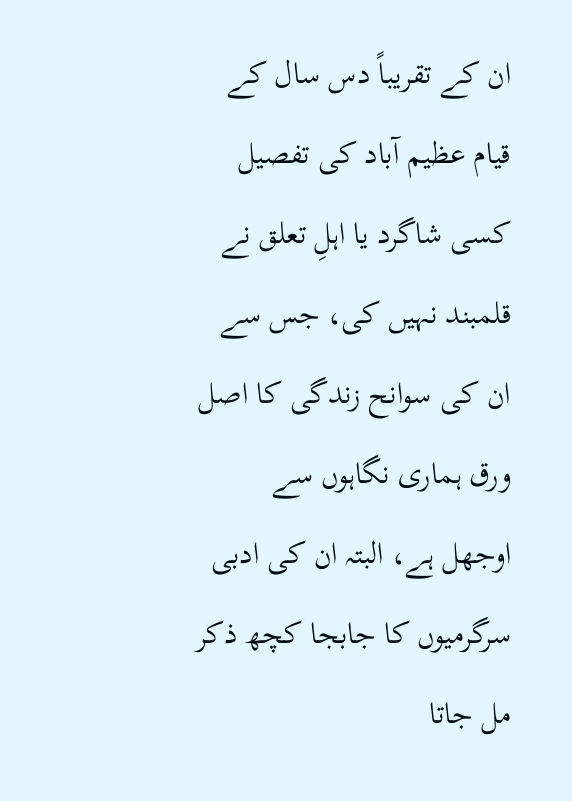ان کے تقریباً‌ دس سال کے قیام عظیم آباد کی تفصیل کسی شاگرد یا اہلِ تعلق نے قلمبند نہیں کی، جس سے ان کی سوانح زندگی کا اصل ورق ہماری نگاہوں سے اوجھل ہے، البتہ ان کی ادبی سرگرمیوں کا جابجا کچھ ذکر مل جاتا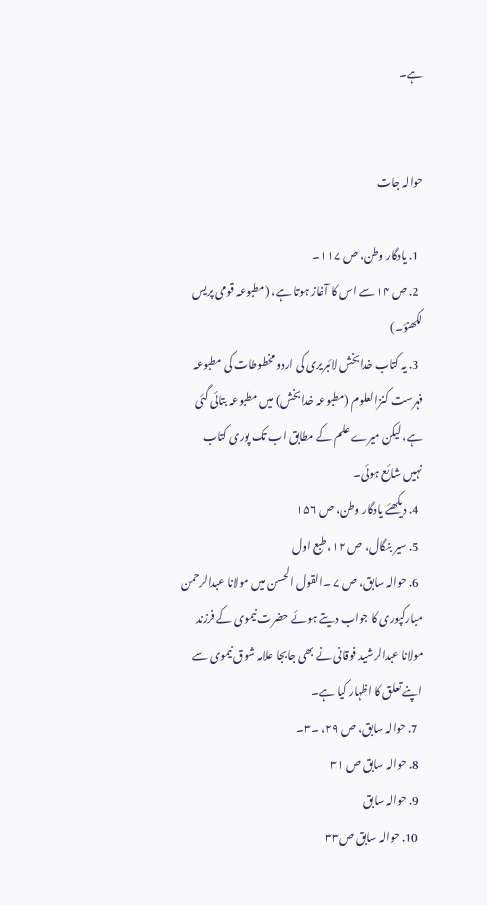ہے۔


حوالہ جات

  1. یادگار وطن، ص ۱۱۷۔
  2. ص ۱۴ سے اس کا آغاز ہوتا ہے، (مطبوعہ قومی پریس لکھنؤ۔)
  3. یہ کتاب خدابخش لائبریری کی اردو مخطوطات کی مطبوعہ فہرست کنزالعلوم (مطبوعہ خدابخش) میں مطبوعہ بتائی گئی ہے، لیکن میرے علم کے مطابق اب تک پوری کتاب نہیں شائع ہوئی۔
  4. دیکھئے یادگار وطن، ص ۱۵۶
  5. سیر بنگال، ص ۱۲، طبع اول
  6. حوالہ سابق، ص ۷ ۔القول الحسن میں مولانا عبدالرحمن مبارکپوری کا جواب دیتے ہوئے حضرت نیموی کے فرزند مولانا عبدالرشید فوقانی نے بھی جابجا علامہ شوق نیموی سے اپنے تعلق کا اظہار کیا ہے۔
  7. حوالہ سابق، ص ۲۹، ۔۳۔
  8. حوالہ سابق ص ۳۱
  9. حوالہ سابق
  10. حوالہ سابق ص۳۳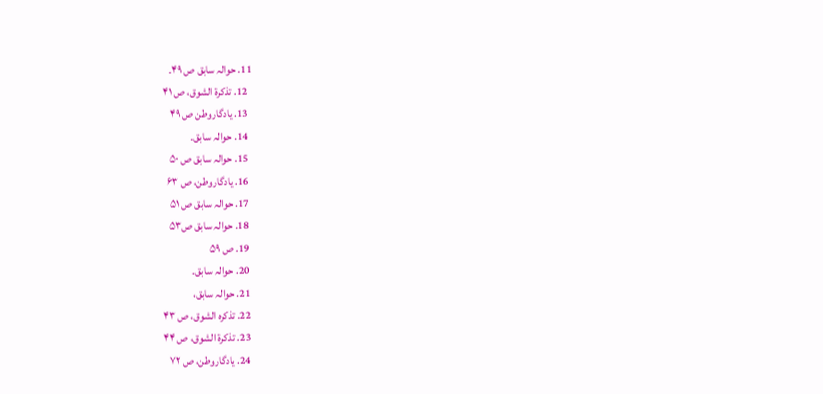11. حوالہ سابق ص ۴۹۔
  12. تذکرۃ الشوق، ص ۴۱
  13. یادگاروطن ص ۴۹
  14. حوالہ سابق۔
  15. حوالہ سابق ص ۵۰
  16. یادگاروطن، ص ۶۳
  17. حوالہ سابق ص ۵۱
  18. حوالہ سابق ص۵۳
  19. ص ۵۹
  20. حوالہ سابق۔
  21. حوالہ سابق،
  22. تذکرہ الشوق، ص ۴۳
  23. تذکرۃ الشوق، ص ۴۴
  24. یادگاروطن، ص ۷۲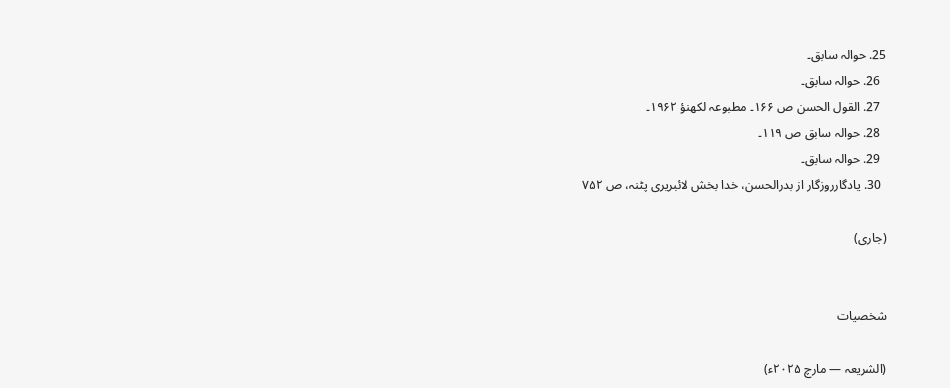25. حوالہ سابق۔
  26. حوالہ سابق۔
  27. القول الحسن ص ۱۶۶۔ مطبوعہ لکھنؤ ۱۹۶۲۔
  28. حوالہ سابق ص ۱۱۹۔
  29. حوالہ سابق۔
  30. یادگارروزگار از بدرالحسن، خدا بخش لائبریری پٹنہ، ص ۷۵۲

(جاری)


شخصیات

(الشریعہ — مارچ ۲۰۲۵ء)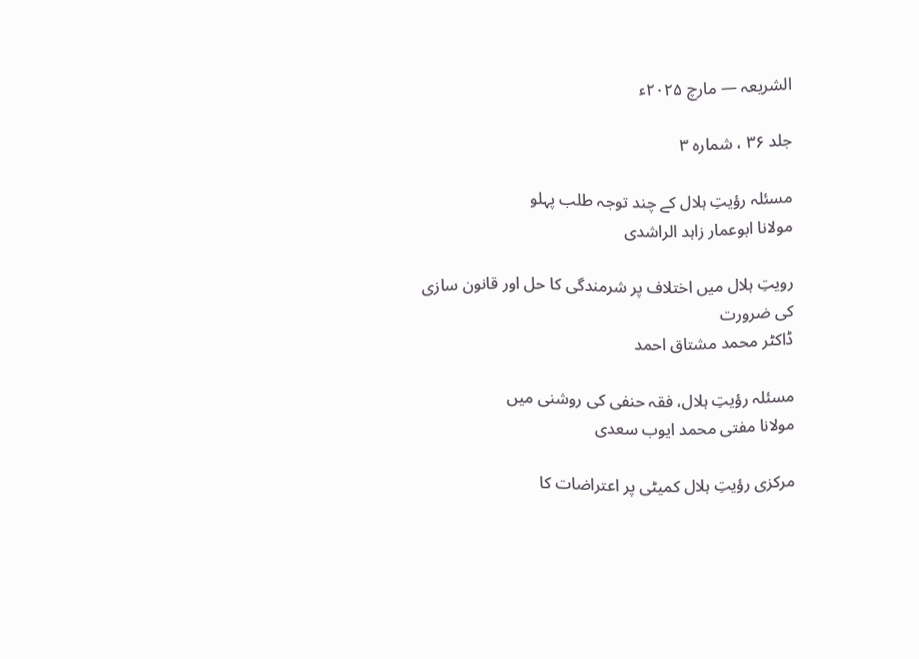الشریعہ — مارچ ۲۰۲۵ء

جلد ۳۶ ، شمارہ ۳

مسئلہ رؤیتِ ہلال کے چند توجہ طلب پہلو
مولانا ابوعمار زاہد الراشدی

رویتِ ہلال میں اختلاف پر شرمندگی کا حل اور قانون سازی کی ضرورت
ڈاکٹر محمد مشتاق احمد

مسئلہ رؤیتِ ہلال، فقہ حنفی کی روشنی میں
مولانا مفتی محمد ایوب سعدی

مرکزی رؤیتِ ہلال کمیٹی پر اعتراضات کا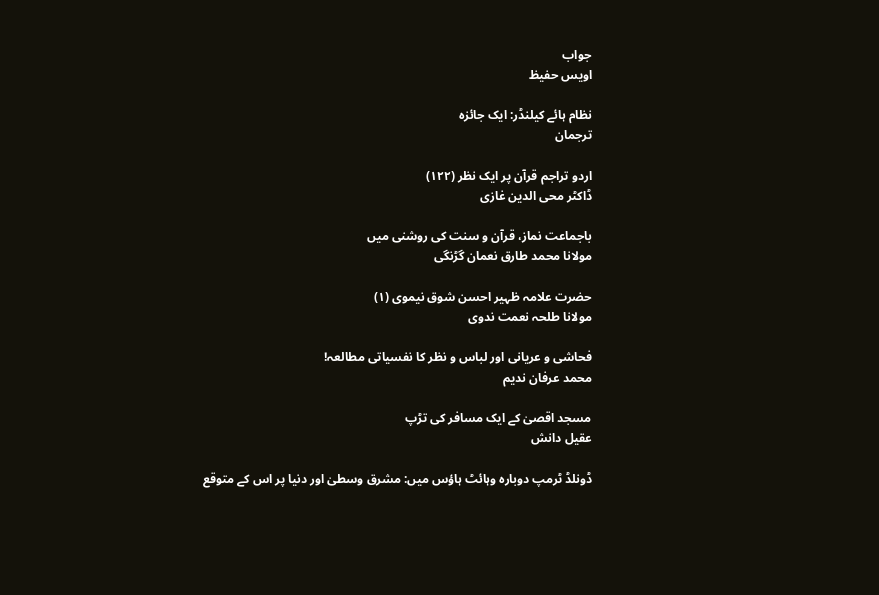جواب
اویس حفیظ

نظام ہائے کیلنڈر: ایک جائزہ
ترجمان

اردو تراجم قرآن پر ایک نظر (۱۲۲)
ڈاکٹر محی الدین غازی

باجماعت نماز، قرآن و سنت کی روشنی میں
مولانا محمد طارق نعمان گڑنگی

حضرت علامہ ظہیر احسن شوق نیموی (۱)
مولانا طلحہ نعمت ندوی

فحاشی و عریانی اور لباس و نظر کا نفسیاتی مطالعہ!
محمد عرفان ندیم

مسجد اقصیٰ کے ایک مسافر کی تڑپ
عقیل دانش

ڈونلڈ ٹرمپ دوبارہ وہائٹ ہاؤس میں: مشرق وسطیٰ اور دنیا پر اس کے متوقع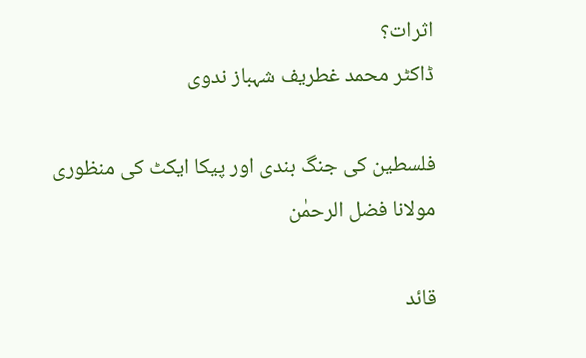اثرات؟
ڈاکٹر محمد غطریف شہباز ندوی

فلسطین کی جنگ بندی اور پیکا ایکٹ کی منظوری
مولانا فضل الرحمٰن

قائد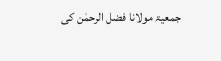جمعیۃ مولانا فضل الرحمٰن کی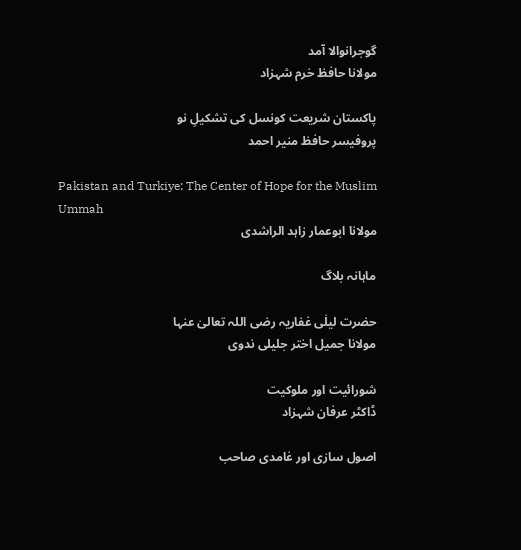گوجرانوالا آمد
مولانا حافظ خرم شہزاد

پاکستان شریعت کونسل کی تشکیلِ نو
پروفیسر حافظ منیر احمد

Pakistan and Turkiye: The Center of Hope for the Muslim Ummah
مولانا ابوعمار زاہد الراشدی

ماہانہ بلاگ

حضرت لیلٰی غفاریہ رضی اللہ تعالیٰ عنہا
مولانا جمیل اختر جلیلی ندوی

شورائیت اور ملوکیت
ڈاکٹر عرفان شہزاد

اصول سازى اور غامدى صاحب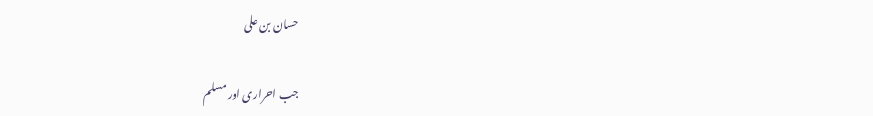حسان بن علی

جب احراری اور مسلم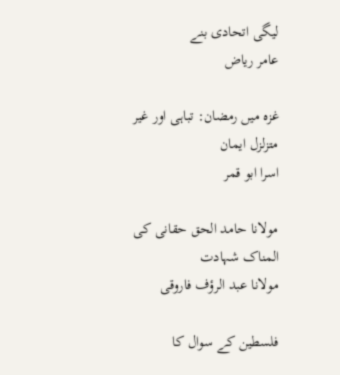لیگی اتحادی بنے
عامر ریاض

غزہ میں رمضان: تباہی اور غیر متزلزل ایمان
اسرا ابو قمر

مولانا حامد الحق حقانی کی المناک شہادت
مولانا عبد الرؤف فاروقی

فلسطین کے سوال کا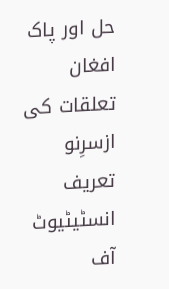حل اور پاک افغان تعلقات کی ازسرِنو تعریف
انسٹیٹیوٹ آف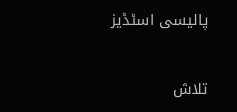پالیسی اسٹڈیز

تلاش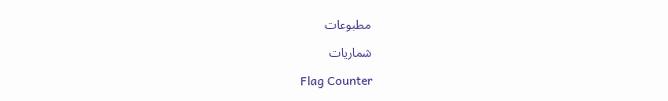مطبوعات

شماریات

Flag Counter